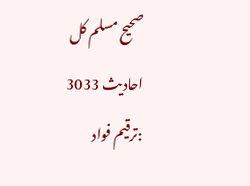صحيح مسلم کل احادیث 3033 :ترقیم فواد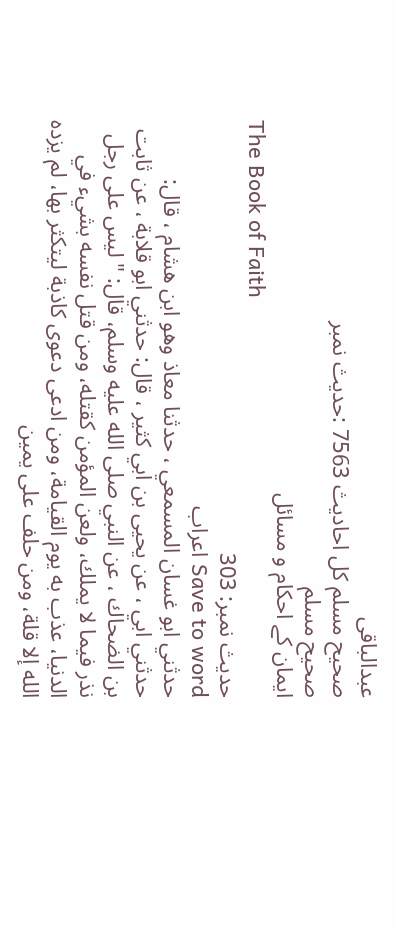عبدالباقی
صحيح مسلم کل احادیث 7563 :حدیث نمبر
صحيح مسلم
ایمان کے احکام و مسائل
The Book of Faith
حدیث نمبر: 303
Save to word اعراب
حدثني ابو غسان المسمعي ، حدثنا معاذ وهو ابن هشام ، قال: حدثني ابي ، عن يحيى بن ابي كثير ، قال: حدثني ابو قلابة ، عن ثابت بن الضحاك ، عن النبي صلى الله عليه وسلم، قال: " ليس على رجل نذر فيما لا يملك، ولعن المؤمن كقتله، ومن قتل نفسه بشيء في الدنيا، عذب به يوم القيامة، ومن ادعى دعوى كاذبة ليتكثر بها، لم يزده الله إلا قلة، ومن حلف على يمين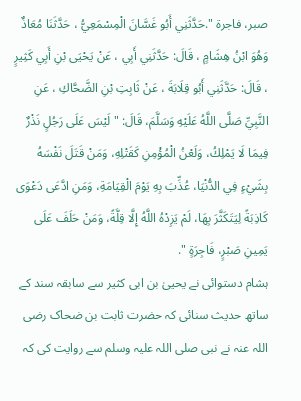صبر، فاجرة ".حَدَّثَنِي أَبُو غَسَّانَ الْمِسْمَعِيُّ ، حَدَّثَنَا مُعَاذٌ وَهُوَ ابْنُ هِشَامٍ ، قَالَ: حَدَّثَنِي أَبِي ، عَنْ يَحْيَى بْنِ أَبِي كَثِيرٍ ، قَالَ: حَدَّثَنِي أَبُو قِلَابَةَ ، عَنْ ثَابِتِ بْنِ الضَّحَّاكِ ، عَنِ النَّبِيِّ صَلَّى اللَّهُ عَلَيْهِ وَسَلَّمَ، قَالَ: " لَيْسَ عَلَى رَجُلٍ نَذْرٌ فِيمَا لَا يَمْلِكُ، وَلَعْنُ الْمُؤْمِنِ كَقَتْلِهِ، وَمَنْ قَتَلَ نَفْسَهُ بِشَيْءٍ فِي الدُّنْيَا، عُذِّبَ بِهِ يَوْمَ الْقِيَامَةِ، وَمَنِ ادَّعَى دَعْوَى كَاذِبَةً لِيَتَكَثَّرَ بِهَا، لَمْ يَزِدْهُ اللَّهُ إِلَّا قِلَّةً، وَمَنْ حَلَفَ عَلَى يَمِينِ صَبْرٍ، فَاجِرَةٍ ".
ہشام دستوائی نے یحییٰ بن ابی کثیر سے سابقہ سند کے ساتھ حدیث سنائی کہ حضرت ثابت بن ضحاک رضی اللہ عنہ نے نبی صلی اللہ علیہ وسلم سے روایت کی کہ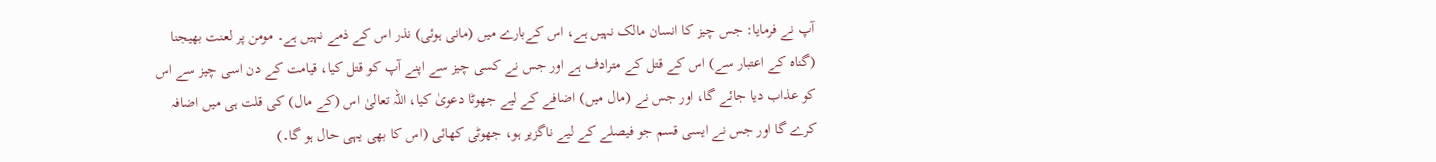آپ نے فرمایا: جس چیز کا انسان مالک نہیں ہے، اس کےبارے میں (مانی ہوئی) نذر اس کے ذمے نہیں ہے۔ مومن پر لعنت بھیجنا (گناہ کے اعتبار سے) اس کے قتل کے مترادف ہے اور جس نے کسی چیز سے اپنے آپ کو قتل کیا، قیامت کے دن اسی چیز سے اس کو عذاب دیا جائے گا، اور جس نے (مال میں) اضافے کے لیے جھوٹا دعویٰ کیا، اللہ تعالیٰ اس (کے مال) کی قلت ہی میں اضافہ کرے گا اور جس نے ایسی قسم جو فیصلے کے لیے ناگزیر ہو، جھوٹی کھائی (اس کا بھی یہی حال ہو گا۔)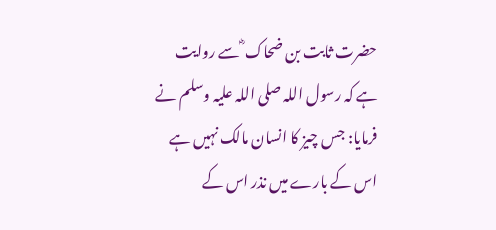حضرت ثابت بن ضحاک ؓ سے روایت ہے کہ رسول اللہ صلی اللہ علیہ وسلم نے فرمایا: جس چیز کا انسان مالک نہیں ہے اس کے بارے میں نذر اس کے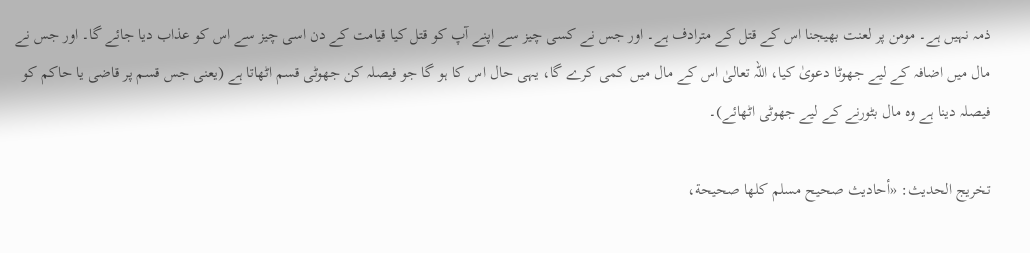ذمہ نہیں ہے۔ مومن پر لعنت بھیجنا اس کے قتل کے مترادف ہے۔ اور جس نے کسی چیز سے اپنے آپ کو قتل کیا قیامت کے دن اسی چیز سے اس کو عذاب دیا جائے گا۔ اور جس نے مال میں اضافہ کے لیے جھوٹا دعویٰ کیا، اللہ تعالیٰ اس کے مال میں کمی کرے گا، یہی حال اس کا ہو گا جو فیصلہ کن جھوٹی قسم اٹھاتا ہے (یعنی جس قسم پر قاضی یا حاکم کو فیصلہ دینا ہے وہ مال بٹورنے کے لیے جھوٹی اٹھائے)۔

تخریج الحدیث: «أحاديث صحيح مسلم كلها صحيحة،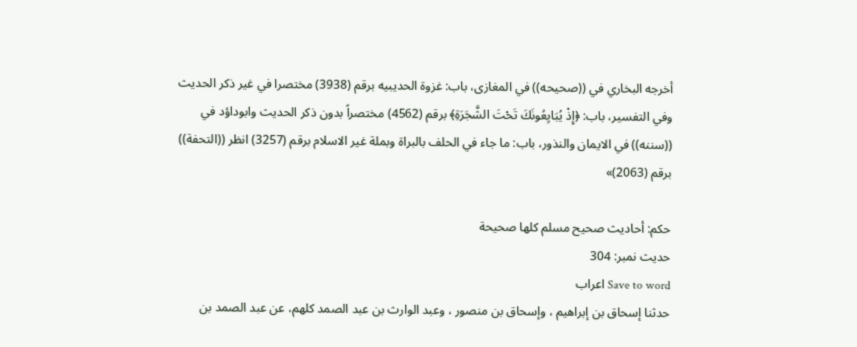أخرجه البخاري في ((صحيحه)) في المغازى، باب: غزوة الحديبيه برقم (3938) مختصرا في غير ذكر الحديث وفي التفسير، باب: ﴿إِذْ يُبَايِعُونَكَ تَحْتَ الشَّجَرَةِ﴾ برقم (4562) مختصراً بدون ذكر الحديث وابوداؤد في ((سننه)) في الايمان والنذور، باب: ما جاء في الحلف بالبراة وبملة غير الاسلام برقم (3257) انظر ((التحفة)) برقم (2063)»

حكم: أحاديث صحيح مسلم كلها صحيحة
حدیث نمبر: 304
Save to word اعراب
حدثنا إسحاق بن إبراهيم ، وإسحاق بن منصور ، وعبد الوارث بن عبد الصمد كلهم، عن عبد الصمد بن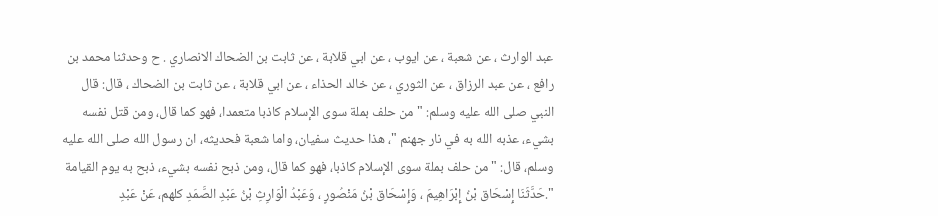عبد الوارث ، عن شعبة ، عن ايوب ، عن ابي قلابة ، عن ثابت بن الضحاك الانصاري . ح وحدثنا محمد بن رافع ، عن عبد الرزاق ، عن الثوري ، عن خالد الحذاء ، عن ابي قلابة ، عن ثابت بن الضحاك ، قال: قال النبي صلى الله عليه وسلم: " من حلف بملة سوى الإسلام كاذبا متعمدا، فهو كما قال، ومن قتل نفسه بشيء، عذبه الله به في نار جهنم "، هذا حديث سفيان، واما شعبة فحديثه، ان رسول الله صلى الله عليه وسلم، قال: " من حلف بملة سوى الإسلام كاذبا، فهو كما قال، ومن ذبح نفسه بشيء، ذبح به يوم القيامة ".حَدَّثَنَا إِسْحَاق بْنُ إِبْرَاهِيمَ ، وَإِسْحَاق بْنُ مَنْصُورٍ ، وَعَبْدُ الْوَارِثِ بْنُ عَبْدِ الصَّمَدِ كلهم، عَنْ عَبْدِ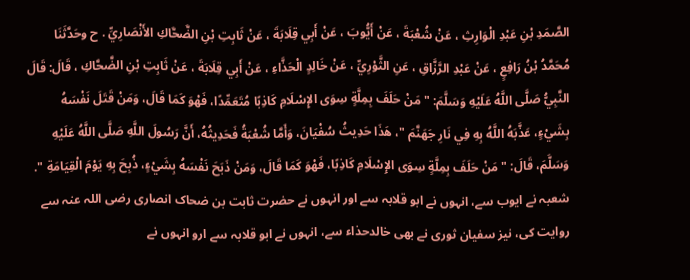الصَّمَدِ بْنِ عَبْدِ الْوَارِثِ ، عَنْ شُعْبَةَ ، عَنْ أَيُّوبَ ، عَنْ أَبِي قِلَابَةَ ، عَنْ ثَابِتِ بْنِ الضَّحَّاكِ الأَنْصَارِيِّ . ح وحَدَّثَنَا مُحَمَّدُ بْنُ رَافِعٍ ، عَنْ عَبْدِ الرَّزَّاقِ ، عَنِ الثَّوْرِيِّ ، عَنْ خَالِدٍ الْحَذَّاءِ ، عَنْ أَبِي قِلَابَةَ ، عَنْ ثَابِتِ بْنِ الضَّحَّاكِ ، قَالَ: قَالَ النَّبِيُّ صَلَّى اللَّهُ عَلَيْهِ وَسَلَّمَ: " مَنْ حَلَفَ بِمِلَّةٍ سِوَى الإِسْلَامِ كَاذِبًا مُتَعَمِّدًا، فَهْوَ كَمَا قَالَ، وَمَنْ قَتَلَ نَفْسَهُ بِشَيْءٍ، عَذَّبَهُ اللَّهُ بِهِ فِي نَارِ جَهَنَّمَ "، هَذَا حَدِيثُ سُفْيَانَ، وَأَمَّا شُعْبَةُ فَحَدِيثُهُ، أَنَّ رَسُولَ اللَّهِ صَلَّى اللَّهُ عَلَيْهِ وَسَلَّمَ، قَالَ: " مَنْ حَلَفَ بِمِلَّةٍ سِوَى الإِسْلَامِ كَاذِبًا، فَهْوَ كَمَا قَالَ، وَمَنْ ذَبَحَ نَفْسَهُ بِشَيْءٍ، ذُبِحَ بِهِ يَوْمَ الْقِيَامَةِ ".
شعبہ نے ایوب سے، انہوں نے ابو قلابہ سے اور انہوں نے حضرت ثابت بن ضحاک انصاری رضی اللہ عنہ سے روایت کی، نیز سفیان ثوری نے بھی خالدحذاء سے، انہوں نے ابو قلابہ سے ارو انہوں نے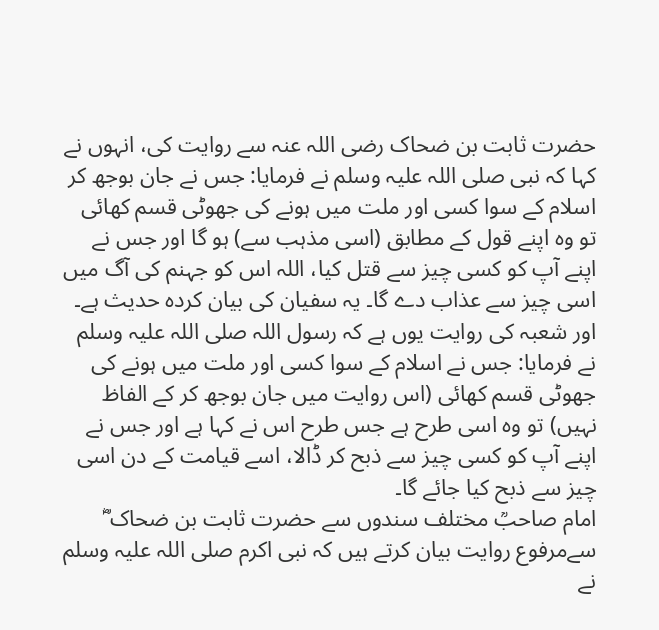حضرت ثابت بن ضحاک رضی اللہ عنہ سے روایت کی، انہوں نے کہا کہ نبی صلی اللہ علیہ وسلم نے فرمایا: جس نے جان بوجھ کر اسلام کے سوا کسی اور ملت میں ہونے کی جھوٹی قسم کھائی تو وہ اپنے قول کے مطابق (اسی مذہب سے) ہو گا اور جس نے اپنے آپ کو کسی چیز سے قتل کیا، اللہ اس کو جہنم کی آگ میں اسی چیز سے عذاب دے گا۔ یہ سفیان کی بیان کردہ حدیث ہے۔ اور شعبہ کی روایت یوں ہے کہ رسول اللہ صلی اللہ علیہ وسلم نے فرمایا: جس نے اسلام کے سوا کسی اور ملت میں ہونے کی جھوٹی قسم کھائی (اس روایت میں جان بوجھ کر کے الفاظ نہیں) تو وہ اسی طرح ہے جس طرح اس نے کہا ہے اور جس نے اپنے آپ کو کسی چیز سے ذبح کر ڈالا، اسے قیامت کے دن اسی چیز سے ذبح کیا جائے گا۔
امام صاحبؒ مختلف سندوں سے حضرت ثابت بن ضحاک ؓ سےمرفوع روایت بیان کرتے ہیں کہ نبی اکرم صلی اللہ علیہ وسلم نے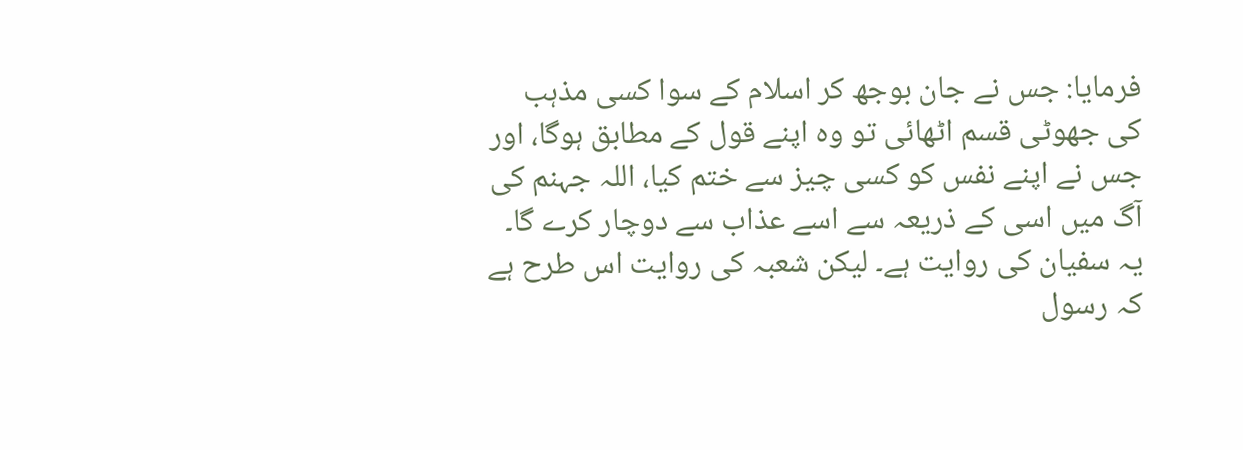فرمایا: جس نے جان بوجھ کر اسلام کے سوا کسی مذہب کی جھوٹی قسم اٹھائی تو وہ اپنے قول کے مطابق ہوگا، اور جس نے اپنے نفس کو کسی چیز سے ختم کیا، اللہ جہنم کی آگ میں اسی کے ذریعہ سے اسے عذاب سے دوچار کرے گا۔ یہ سفیان کی روایت ہے۔ لیکن شعبہ کی روایت اس طرح ہے کہ رسول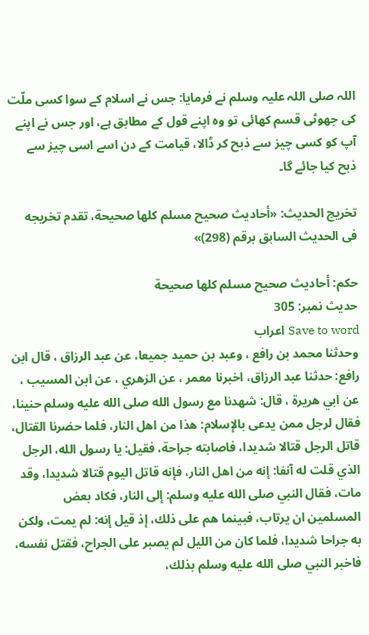اللہ صلی اللہ علیہ وسلم نے فرمایا: جس نے اسلام کے سوا کسی ملّت کی جھوٹی قسم کھائی تو وہ اپنے قول کے مطابق ہے، اور جس نے اپنے آپ کو کسی چیز سے ذبح کر ڈالا، قیامت کے دن اسے اسی چیز سے ذبح کیا جائے گا۔

تخریج الحدیث: «أحاديث صحيح مسلم كلها صحيحة، تقدم تخريجه فى الحديث السابق برقم (298)»

حكم: أحاديث صحيح مسلم كلها صحيحة
حدیث نمبر: 305
Save to word اعراب
وحدثنا محمد بن رافع ، وعبد بن حميد جميعا، عن عبد الرزاق ، قال ابن رافع: حدثنا عبد الرزاق، اخبرنا معمر ، عن الزهري ، عن ابن المسيب ، عن ابي هريرة ، قال: شهدنا مع رسول الله صلى الله عليه وسلم حنينا، فقال لرجل ممن يدعى بالإسلام: هذا من اهل النار، فلما حضرنا القتال، قاتل الرجل قتالا شديدا، فاصابته جراحة، فقيل: يا رسول الله، الرجل الذي قلت له آنفا: إنه من اهل النار، فإنه قاتل اليوم قتالا شديدا، وقد مات، فقال النبي صلى الله عليه وسلم: إلى النار، فكاد بعض المسلمين ان يرتاب، فبينما هم على ذلك، إذ قيل إنه: لم يمت، ولكن به جراحا شديدا، فلما كان من الليل لم يصبر على الجراح، فقتل نفسه، فاخبر النبي صلى الله عليه وسلم بذلك،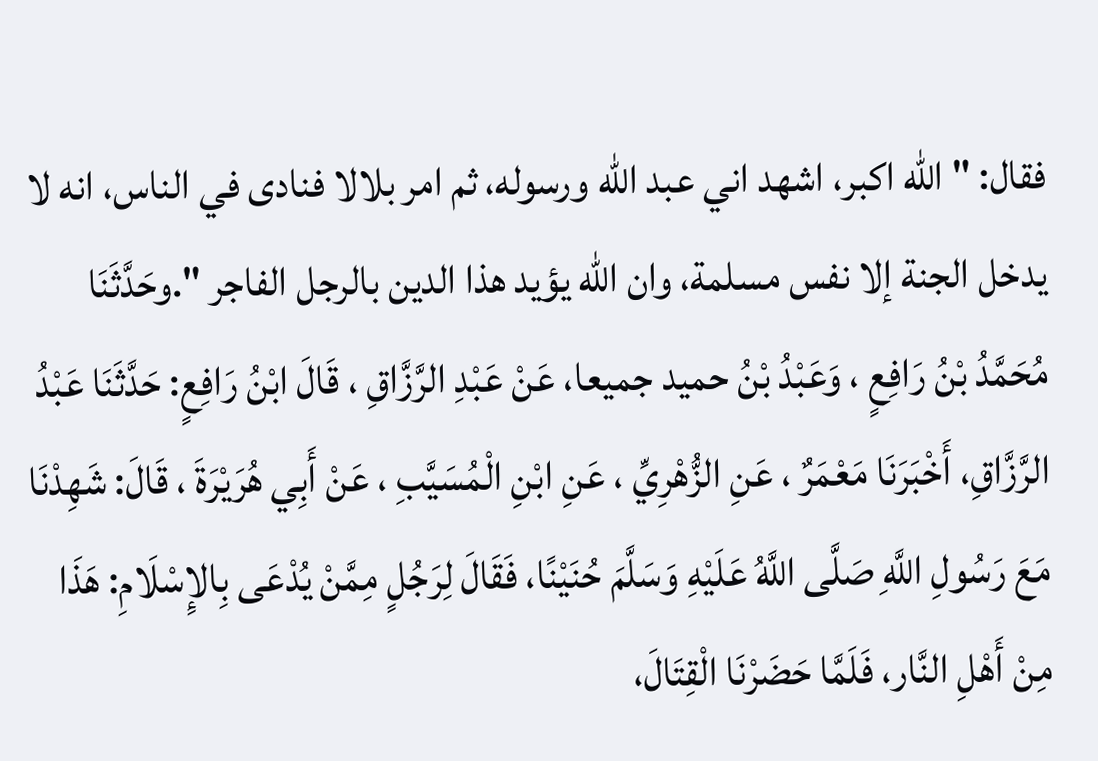فقال: " الله اكبر، اشهد اني عبد الله ورسوله، ثم امر بلالا فنادى في الناس، انه لا يدخل الجنة إلا نفس مسلمة، وان الله يؤيد هذا الدين بالرجل الفاجر ".وحَدَّثَنَا مُحَمَّدُ بْنُ رَافِعٍ ، وَعَبْدُ بْنُ حميد جميعا، عَنْ عَبْدِ الرَّزَّاقِ ، قَالَ ابْنُ رَافِعٍ: حَدَّثَنَا عَبْدُ الرَّزَّاقِ، أَخْبَرَنَا مَعْمَرٌ ، عَنِ الزُّهْرِيِّ ، عَنِ ابْنِ الْمُسَيَّبِ ، عَنْ أَبِي هُرَيْرَةَ ، قَالَ: شَهِدْنَا مَعَ رَسُولِ اللَّهِ صَلَّى اللَّهُ عَلَيْهِ وَسَلَّمَ حُنَيْنًا، فَقَالَ لِرَجُلٍ مِمَّنْ يُدْعَى بِالإِسْلَامِ: هَذَا مِنْ أَهْلِ النَّار، فَلَمَّا حَضَرْنَا الْقِتَالَ،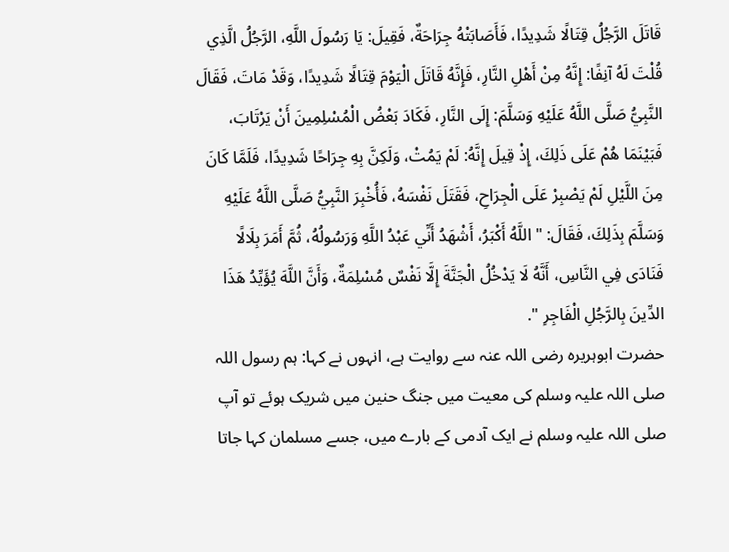قَاتَلَ الرَّجُلُ قِتَالًا شَدِيدًا، فَأَصَابَتْهُ جِرَاحَةٌ، فَقِيلَ: يَا رَسُولَ اللَّهِ، الرَّجُلُ الَّذِي قُلْتَ لَهُ آنِفًا: إِنَّهُ مِنْ أَهْلِ النَّارِ، فَإِنَّهُ قَاتَلَ الْيَوْمَ قِتَالًا شَدِيدًا، وَقَدْ مَاتَ، فَقَالَ النَّبِيُّ صَلَّى اللَّهُ عَلَيْهِ وَسَلَّمَ: إِلَى النَّارِ، فَكَادَ بَعْضُ الْمُسْلِمِينَ أَنْ يَرْتَابَ، فَبَيْنَمَا هُمْ عَلَى ذَلِكَ، إِذْ قِيلَ إِنَّهُ: لَمْ يَمُتْ، وَلَكِنَّ بِهِ جِرَاحًا شَدِيدًا، فَلَمَّا كَانَ مِنَ اللَّيْلِ لَمْ يَصْبِرْ عَلَى الْجِرَاحِ، فَقَتَلَ نَفْسَهُ، فَأُخْبِرَ النَّبِيُّ صَلَّى اللَّهُ عَلَيْهِ وَسَلَّمَ بِذَلِكَ، فَقَالَ: " اللَّهُ أَكْبَرُ، أَشْهَدُ أَنِّي عَبْدُ اللَّهِ وَرَسُولُهُ، ثُمَّ أَمَرَ بِلَالًا فَنَادَى فِي النَّاسِ، أَنَّهُ لَا يَدْخُلُ الْجَنَّةَ إِلَّا نَفْسٌ مُسْلِمَةٌ، وَأَنَّ اللَّهَ يُؤَيِّدُ هَذَا الدِّينَ بِالرَّجُلِ الْفَاجِرِ ".
حضرت ابوہریرہ رضی اللہ عنہ سے روایت ہے، انہوں نے کہا: ہم رسول اللہ صلی اللہ علیہ وسلم کی معیت میں جنگ حنین میں شریک ہوئے تو آپ صلی اللہ علیہ وسلم نے ایک آدمی کے بارے میں، جسے مسلمان کہا جاتا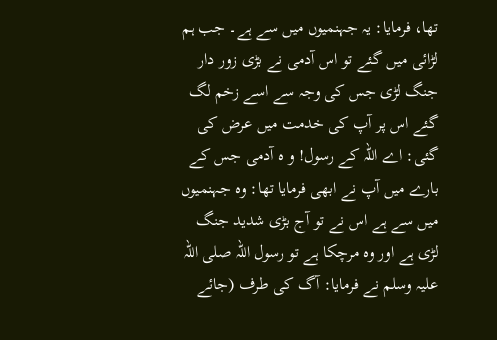تھا، فرمایا: یہ جہنمیوں میں سے ہے۔ جب ہم لڑائی میں گئے تو اس آدمی نے بڑی زور دار جنگ لڑی جس کی وجہ سے اسے زخم لگ گئے اس پر آپ کی خدمت میں عرض کی گئی: اے اللہ کے رسول! و ہ آدمی جس کے بارے میں آپ نے ابھی فرمایا تھا: وہ جہنمیوں میں سے ہے اس نے تو آج بڑی شدید جنگ لڑی ہے اور وہ مرچکا ہے تو رسول اللہ صلی اللہ علیہ وسلم نے فرمایا: آگ کی طرف (جائے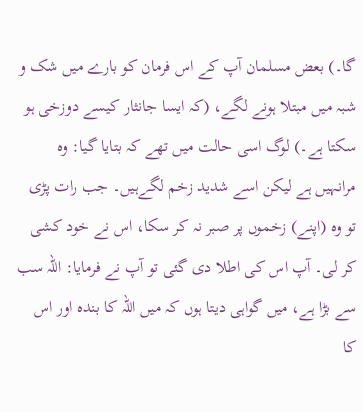گا۔) بعض مسلمان آپ کے اس فرمان کو بارے میں شک و شبہ میں مبتلا ہونے لگے، (کہ ایسا جانثار کیسے دوزخی ہو سکتا ہے۔) لوگ اسی حالت میں تھے کہ بتایا گیا: وہ مرانہیں ہے لیکن اسے شدید زخم لگےہیں۔ جب رات پڑی تو وہ (اپنے) زخموں پر صبر نہ کر سکا، اس نے خود کشی کر لی۔ آپ اس کی اطلا دی گئی تو آپ نے فرمایا: اللہ سب سے بڑا ہے، میں گواہی دیتا ہوں کہ میں اللہ کا بندہ اور اس کا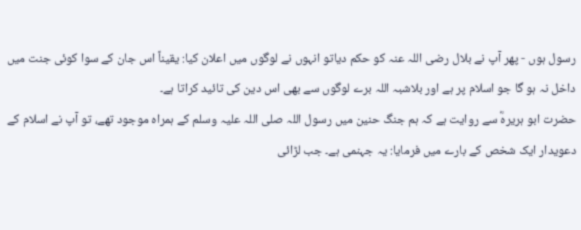رسول ہوں - پھر آپ نے بلال رضی اللہ عنہ کو حکم دیاتو انہوں نے لوگوں میں اعلان کیا: یقیناً اس جان کے سوا کوئی جنت میں داخل نہ ہو گا جو اسلام پر ہے اور بلاشبہ اللہ برے لوگوں سے بھی اس دین کی تائید کراتا ہے۔
حضرت ابو ہریرہؓ سے روایت ہے کہ ہم جنگ حنین میں رسول اللہ صلی اللہ علیہ وسلم کے ہمراہ موجود تھے، تو آپ نے اسلام کے دعویدار ایک شخص کے بارے میں فرمایا: یہ جہنمی ہے۔ جب لڑائی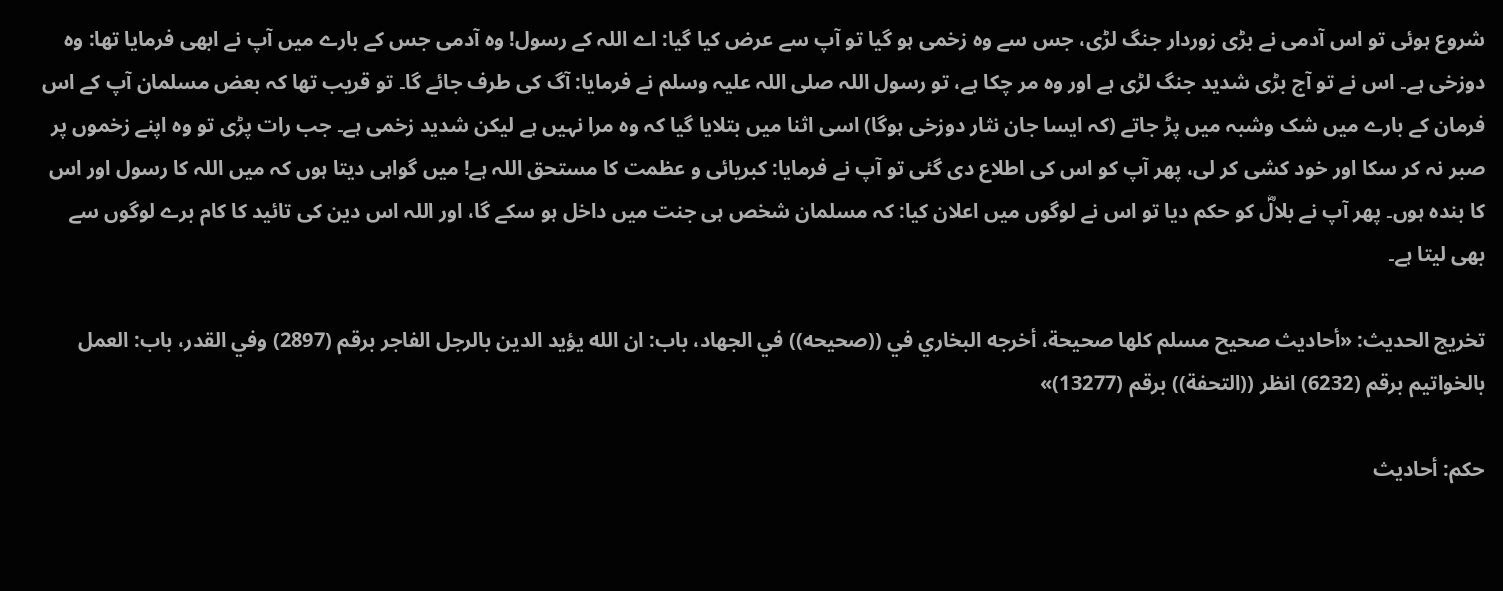شروع ہوئی تو اس آدمی نے بڑی زوردار جنگ لڑی، جس سے وہ زخمی ہو گیا تو آپ سے عرض کیا گیا: اے اللہ کے رسول! وہ آدمی جس کے بارے میں آپ نے ابھی فرمایا تھا: وہ دوزخی ہے۔ اس نے تو آج بڑی شدید جنگ لڑی ہے اور وہ مر چکا ہے، تو رسول اللہ صلی اللہ علیہ وسلم نے فرمایا: آگ کی طرف جائے گا۔ تو قریب تھا کہ بعض مسلمان آپ کے اس فرمان کے بارے میں شک وشبہ میں پڑ جاتے (کہ ایسا جان نثار دوزخی ہوگا) اسی اثنا میں بتلایا گیا کہ وہ مرا نہیں ہے لیکن شدید زخمی ہے۔ جب رات پڑی تو وہ اپنے زخموں پر صبر نہ کر سکا اور خود کشی کر لی، پھر آپ کو اس کی اطلاع دی گئی تو آپ نے فرمایا: کبریائی و عظمت کا مستحق اللہ ہے! میں گواہی دیتا ہوں کہ میں اللہ کا رسول اور اس کا بندہ ہوں۔ پھر آپ نے بلالؓ کو حکم دیا تو اس نے لوگوں میں اعلان کیا: کہ مسلمان شخص ہی جنت میں داخل ہو سکے گا، اور اللہ اس دین کی تائید کا کام برے لوگوں سے بھی لیتا ہے۔

تخریج الحدیث: «أحاديث صحيح مسلم كلها صحيحة، أخرجه البخاري في ((صحيحه)) في الجهاد، باب: ان الله يؤيد الدين بالرجل الفاجر برقم (2897) وفي القدر، باب: العمل بالخواتيم برقم (6232) انظر ((التحفة)) برقم (13277)»

حكم: أحاديث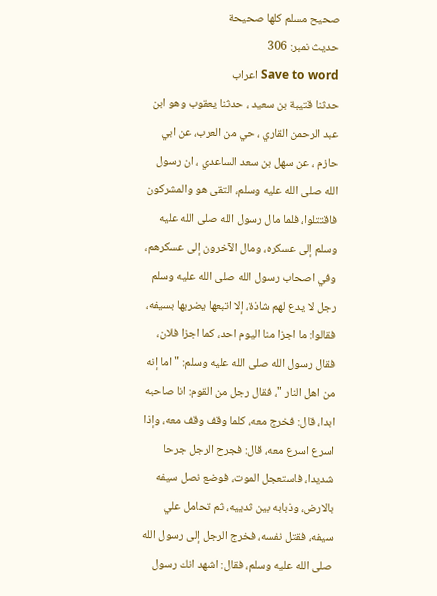صحيح مسلم كلها صحيحة
حدیث نمبر: 306
Save to word اعراب
حدثنا قتيبة بن سعيد ، حدثنا يعقوب وهو ابن عبد الرحمن القاري ، حي من العرب، عن ابي حازم ، عن سهل بن سعد الساعدي ، ان رسول الله صلى الله عليه وسلم، التقى هو والمشركون فاقتتلوا، فلما مال رسول الله صلى الله عليه وسلم إلى عسكره، ومال الآخرون إلى عسكرهم، وفي اصحاب رسول الله صلى الله عليه وسلم رجل لا يدع لهم شاذة، إلا اتبعها يضربها بسيفه، فقالوا: ما اجزا منا اليوم احد، كما اجزا فلان، فقال رسول الله صلى الله عليه وسلم: " اما إنه من اهل النار "، فقال رجل من القوم: انا صاحبه ابدا، قال: فخرج معه، كلما وقف وقف معه، وإذا اسرع اسرع معه، قال: فجرح الرجل جرحا شديدا، فاستعجل الموت، فوضع نصل سيفه بالارض، وذبابه بين ثدييه، ثم تحامل علي سيفه، فقتل نفسه، فخرج الرجل إلى رسول الله صلى الله عليه وسلم، فقال: اشهد انك رسول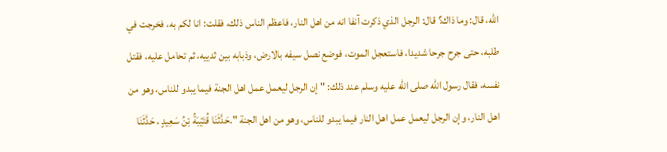الله، قال: وما ذاك؟ قال: الرجل الذي ذكرت آنفا انه من اهل النار، فاعظم الناس ذلك، فقلت: انا لكم به، فخرجت في طلبه، حتى جرح جرحا شديدا، فاستعجل الموت، فوضع نصل سيفه بالارض، وذبابه بين ثدييه، ثم تحامل عليه، فقتل نفسه، فقال رسول الله صلى الله عليه وسلم عند ذلك: " إن الرجل ليعمل عمل اهل الجنة فيما يبدو للناس، وهو من اهل النار، وإن الرجل ليعمل عمل اهل النار فيما يبدو للناس، وهو من اهل الجنة ".حَدَّثَنَا قُتَيْبَةُ بْنُ سَعِيدٍ ، حَدَّثَنَا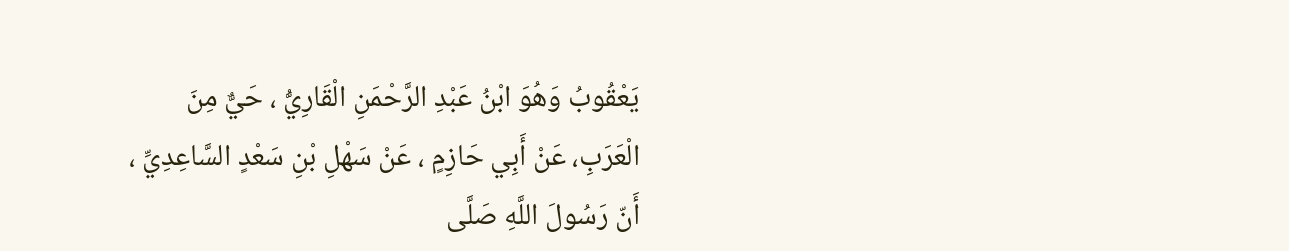يَعْقُوبُ وَهُوَ ابْنُ عَبْدِ الرَّحْمَنِ الْقَارِيُّ ، حَيٌّ مِنَ الْعَرَبِ، عَنْ أَبِي حَازِمٍ ، عَنْ سَهْلِ بْنِ سَعْدٍ السَّاعِدِيِّ ، أَنّ رَسُولَ اللَّهِ صَلَّى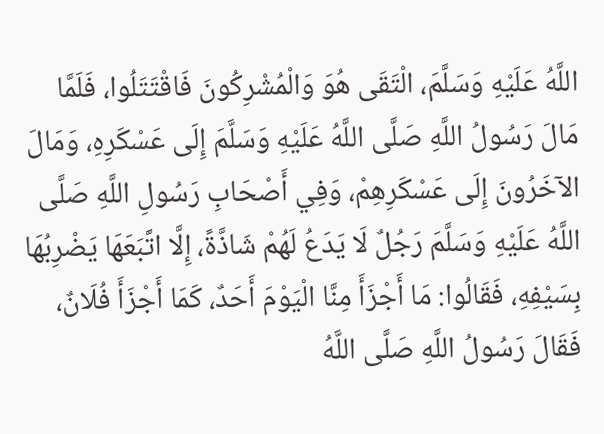اللَّهُ عَلَيْهِ وَسَلَّمَ، الْتَقَى هُوَ وَالْمُشْرِكُونَ فَاقْتَتَلُوا، فَلَمَّا مَالَ رَسُولُ اللَّهِ صَلَّى اللَّهُ عَلَيْهِ وَسَلَّمَ إِلَى عَسْكَرِهِ، وَمَالَ الآخَرُونَ إِلَى عَسْكَرِهِمْ، وَفِي أَصْحَابِ رَسُولِ اللَّهِ صَلَّى اللَّهُ عَلَيْهِ وَسَلَّمَ رَجُلٌ لَا يَدَعُ لَهُمْ شَاذَّةً، إِلَّا اتَّبَعَهَا يَضْرِبُهَا بِسَيْفِهِ، فَقَالُوا: مَا أَجْزَأَ مِنَّا الْيَوْمَ أَحَدٌ، كَمَا أَجْزَأَ فُلَانٌ، فَقَالَ رَسُولُ اللَّهِ صَلَّى اللَّهُ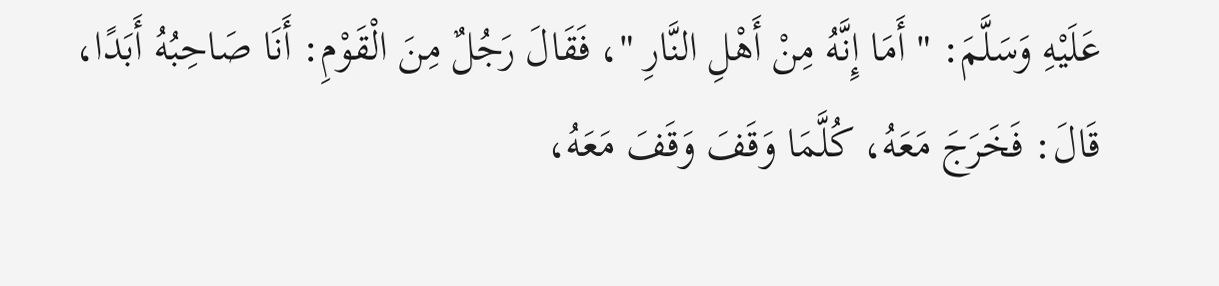عَلَيْهِ وَسَلَّمَ: " أَمَا إِنَّهُ مِنْ أَهْلِ النَّارِ "، فَقَالَ رَجُلٌ مِنَ الْقَوْمِ: أَنَا صَاحِبُهُ أَبَدًا، قَالَ: فَخَرَجَ مَعَهُ، كُلَّمَا وَقَفَ وَقَفَ مَعَهُ،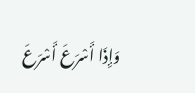وَإِذَا أَسْرَعَ أَسْرَعَ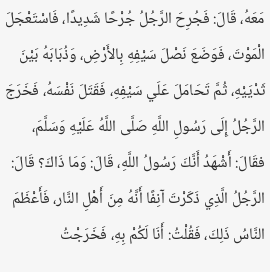مَعَهُ، قَالَ: فَجُرِحَ الرَّجُلُ جُرْحًا شَدِيدًا، فَاسْتَعْجَلَ الْمَوْتَ، فَوَضَعَ نَصْلَ سَيْفِهِ بِالأَرْضِ، وَذُبَابَهُ بَيْنَ ثَدْيَيْهِ، ثُمَّ تَحَامَلَ عَلَي سَيْفِهِ، فَقَتَلَ نَفْسَهُ، فَخَرَجَ الرَّجُلُ إِلَى رَسُولِ اللَّهِ صَلَّى اللَّهُ عَلَيْهِ وَسَلَّمَ، فقَالَ: أَشْهَدُ أَنَّكَ رَسُولُ اللَّهِ، قَالَ: وَمَا ذَاكَ؟ قَالَ: الرَّجُلُ الَّذِي ذَكَرْتَ آنِفًا أَنَّهُ مِنَ أَهْلِ النَّار، فَأَعْظَمَ النَّاسُ ذَلِكَ، فَقُلْتُ: أَنَا لَكُمْ بِهِ، فَخَرَجْتُ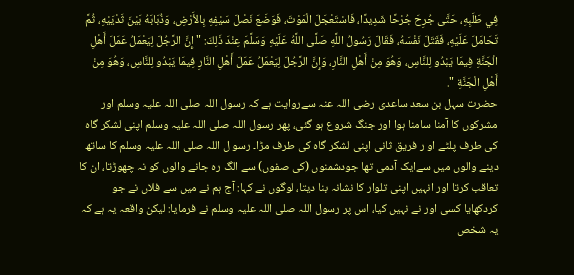فِي طَلَبِهِ، حَتَّى جُرِحَ جُرْحًا شَدِيدًا، فَاسْتَعْجَلَ الْمَوْتَ، فَوَضَعَ نَصْلَ سَيْفِهِ بِالأَرْضِ، وَذُبَابَهُ بَيْنَ ثَدْيَيْهِ، ثُمَّ تَحَامَلَ عَلَيْهِ، فَقَتَلَ نَفْسَهُ، فَقَالَ رَسُولُ اللَّهِ صَلَّى اللَّهُ عَلَيْهِ وَسَلَّمَ عِنْدَ ذَلِكَ: " إِنَّ الرَّجُلَ لِيَعْمَلُ عَمَلَ أَهْلِ الْجَنَّةِ فِيمَا يَبْدُو لِلنَّاسِ، وَهُوَ مِنْ أَهْلِ النَّارِ، وَإِنَّ الرَّجُلَ لِيَعْمَلُ عَمَلَ أَهْلِ النَّارِ فِيمَا يَبْدُو لِلنَّاسِ، وَهُوَ مِنْ أَهْلِ الْجَنَّةِ ".
حضرت سہل بن سعد ساعدی رضی اللہ عنہ سےروایت ہے کہ رسول اللہ صلی اللہ علیہ وسلم اور مشرکوں کا آمنا سامنا ہوا اور جنگ شروع ہو گئی، پھر رسول اللہ صلی اللہ علیہ وسلم اپنی لشکر گاہ کی طرف پلٹے او ر فریق ثانی اپنی لشکر گاہ کی طرف مڑا۔ رسو ل اللہ صلی اللہ علیہ وسلم کا ساتھ دینے والوں میں سےایک آدمی تھا جودشمنوں (کی صفوں) سے الگ رہ جانے والوں کو نہ چھوڑتا، ان کا تعاقب کرتا اور انہیں اپنی تلوار کا نشانہ بنا دیتا، لوگوں نے کہا: آج ہم نے میں سے فلاں نے جو کردکھایا کسی اور نے نہیں کیا، اس پر رسول اللہ صلی اللہ علیہ وسلم نے فرمایا: لیکن واقعہ یہ ہے کہ یہ شخص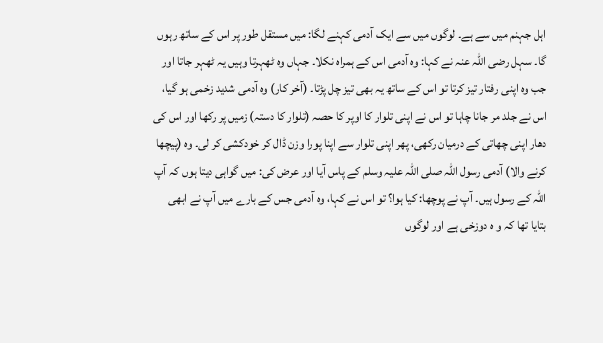اہل جہنم میں سے ہے۔ لوگوں میں سے ایک آدمی کہنے لگا: میں مستقل طور پر اس کے ساتھ رہوں گا۔ سہل رضی اللہ عنہ نے کہا: وہ آدمی اس کے ہمراہ نکلا۔ جہاں وہ ٹھہرتا وہیں یہ ٹھہر جاتا اور جب وہ اپنی رفتار تیز کرتا تو اس کے ساتھ یہ بھی تیز چل پڑتا۔ (آخر کار) وہ آدمی شدید زخمی ہو گیا، اس نے جلد مر جانا چاہا تو اس نے اپنی تلوار کا اوپر کا حصہ (تلوار کا دستہ) زمیں پر رکھا اور اس کی دھار اپنی چھاتی کے درمیان رکھی، پھر اپنی تلوار سے اپنا پورا وزن ڈال کر خودکشی کر لی۔ وہ (پیچھا کرنے والا) آدمی رسول اللہ صلی اللہ علیہ وسلم کے پاس آیا اور عرض کی: میں گواہی دیتا ہوں کہ آپ اللہ کے رسول ہیں۔ آپ نے پوچھا: کیا ہوا؟ تو اس نے کہا، وہ آدمی جس کے بارے میں آپ نے ابھی بتایا تھا کہ و ہ دوزخی ہے اور لوگوں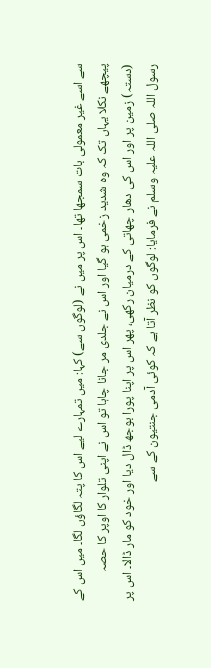سے اسے غیر معمولی بات سمجھا تھا۔ اس پر میں نے (لوگوں سے) کہا: میں تمہارے لیے اس کا پتہ لگاؤں لگا۔ میں اس کے پیچھے نکلا یہاں تک کہ وہ شدید زخمی ہو گیا اور اس نے جلدی مر جانا چاہا تو اس نے اپنی تلوار کا اوپر کا حصہ (دستہ) زمین پر اور اس کی دھار چھاتی کے درمیان رکھی، پھر اس پر اپنا پورا بوجھ ڈال دیا اور خود کو مار ڈالا۔ اس پر رسول اللہ صلی اللہ علیہ وسلم نے فرمایا: لوگوں کو نظر آتا ہے کہ کوئی آدمی جنتیون کے سے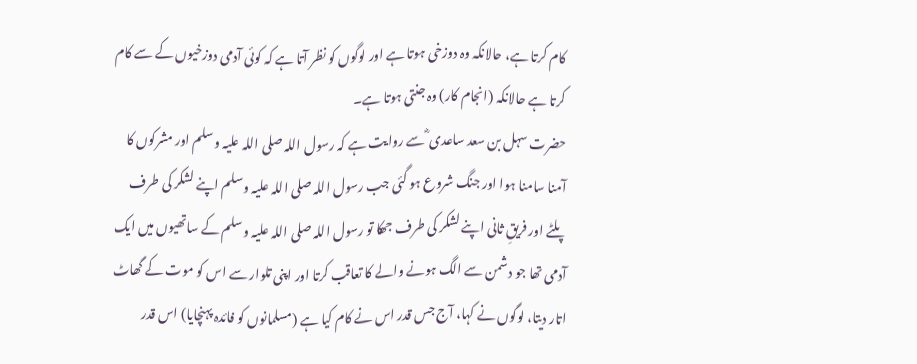کام کرتا ہے، حالانکہ وہ دوزخی ہوتا ہے اور لوگوں کو نظر آتا ہے کہ کوئی آدمی دوزخیوں کے سے کام کرتا ہے حالانکہ (انجام کار) وہ جنتی ہوتا ہے۔
حضرت سہل بن سعد ساعدی ؓ سے روایت ہے کہ رسول اللہ صلی اللہ علیہ وسلم اور مشرکوں کا آمنا سامنا ہوا اور جنگ شروع ہو گئی جب رسول اللہ صلی اللہ علیہ وسلم اپنے لشکر کی طرف پلٹے اور فریقِ ثانی اپنے لشکر کی طرف جھکا تو رسول اللہ صلی اللہ علیہ وسلم کے ساتھیوں میں ایک آدمی تھا جو دشمن سے الگ ہونے والے کا تعاقب کرتا اور اپنی تلوار سے اس کو موت کے گھاٹ اتار دیتا، لوگوں نے کہا، آج جس قدر اس نے کام کیا ہے (مسلمانوں کو فائدہ پہنچایا) اس قدر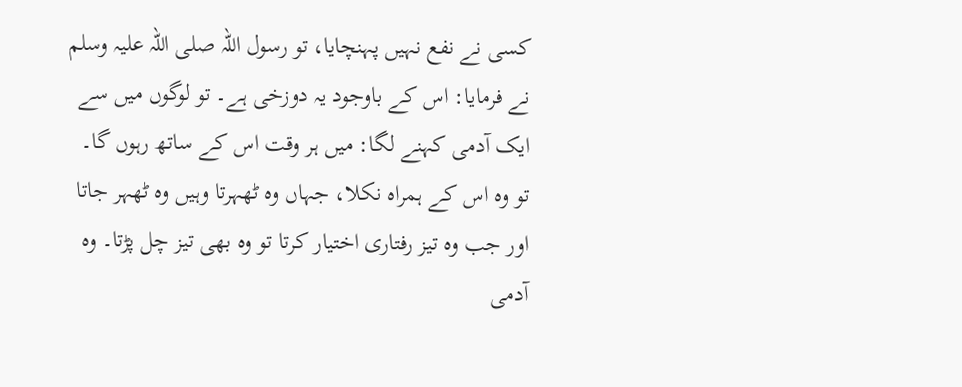کسی نے نفع نہیں پہنچایا، تو رسول اللہ صلی اللہ علیہ وسلم نے فرمایا: اس کے باوجود یہ دوزخی ہے۔ تو لوگوں میں سے ایک آدمی کہنے لگا: میں ہر وقت اس کے ساتھ رہوں گا۔ تو وہ اس کے ہمراہ نکلا، جہاں وہ ٹھہرتا وہیں وہ ٹھہر جاتا اور جب وہ تیز رفتاری اختیار کرتا تو وہ بھی تیز چل پڑتا۔ وہ آدمی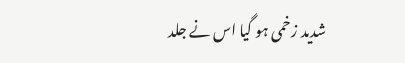شدید زخمی ہو گیا اس نے جلد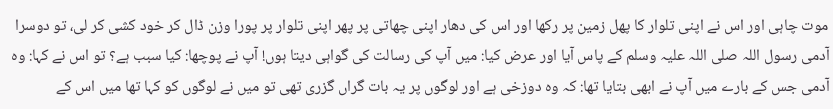موت چاہی اور اس نے اپنی تلوار کا پھل زمین پر رکھا اور اس کی دھار اپنی چھاتی پر پھر اپنی تلوار پر پورا وزن ڈال کر خود کشی کر لی، تو دوسرا آدمی رسول اللہ صلی اللہ علیہ وسلم کے پاس آیا اور عرض کیا: میں آپ کی رسالت کی گواہی دیتا ہوں! آپ نے پوچھا: کیا سبب ہے؟ تو اس نے کہا: وہ آدمی جس کے بارے میں آپ نے ابھی بتایا تھا: کہ وہ دوزخی ہے اور لوگوں پر یہ بات گراں گزری تھی تو میں نے لوگوں کو کہا تھا میں اس کے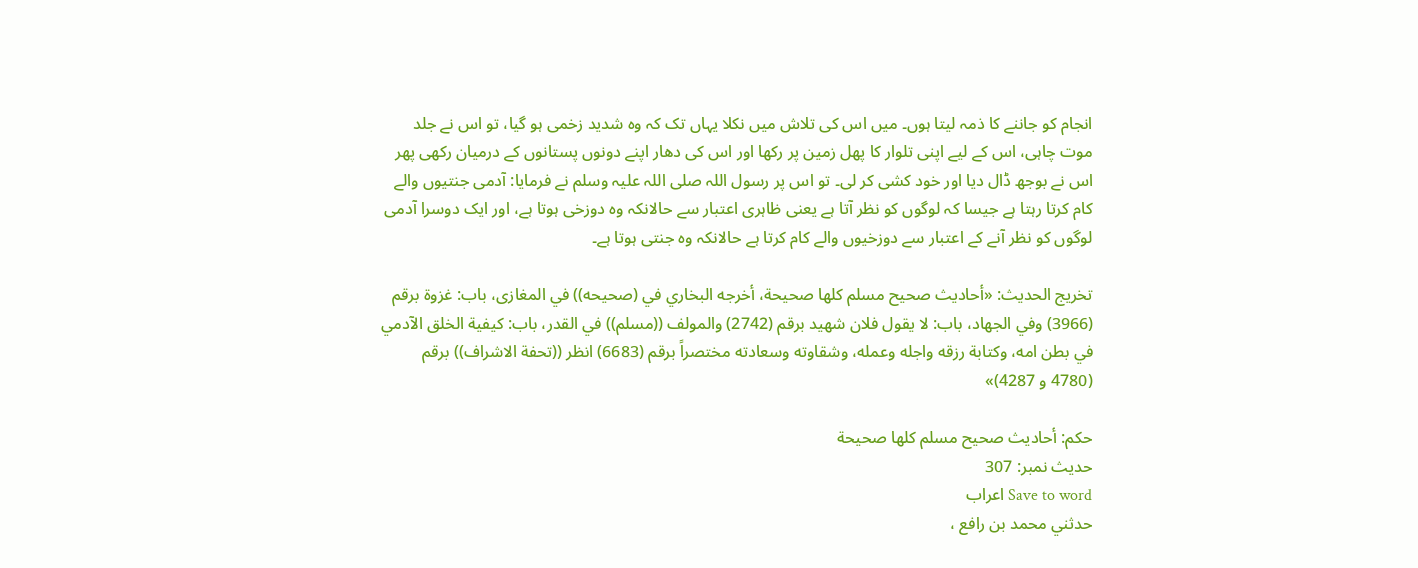انجام کو جاننے کا ذمہ لیتا ہوں۔ میں اس کی تلاش میں نکلا یہاں تک کہ وہ شدید زخمی ہو گیا، تو اس نے جلد موت چاہی، اس کے لیے اپنی تلوار کا پھل زمین پر رکھا اور اس کی دھار اپنے دونوں پستانوں کے درمیان رکھی پھر اس نے بوجھ ڈال دیا اور خود کشی کر لی۔ تو اس پر رسول اللہ صلی اللہ علیہ وسلم نے فرمایا: آدمی جنتیوں والے کام کرتا رہتا ہے جیسا کہ لوگوں کو نظر آتا ہے یعنی ظاہری اعتبار سے حالانکہ وہ دوزخی ہوتا ہے، اور ایک دوسرا آدمی لوگوں کو نظر آنے کے اعتبار سے دوزخیوں والے کام کرتا ہے حالانکہ وہ جنتی ہوتا ہے۔

تخریج الحدیث: «أحاديث صحيح مسلم كلها صحيحة، أخرجه البخاري في (صحيحه)) في المغازی، باب: غزوة برقم (3966) وفي الجهاد، باب: لا يقول فلان شهيد برقم (2742) والمولف ((مسلم)) في القدر، باب: كيفية الخلق الآدمي في بطن امه، وكتابة رزقه واجله وعمله، وشقاوته وسعادته مختصراً برقم (6683) انظر ((تحفة الاشراف)) برقم (4780 و 4287)»

حكم: أحاديث صحيح مسلم كلها صحيحة
حدیث نمبر: 307
Save to word اعراب
حدثني محمد بن رافع ،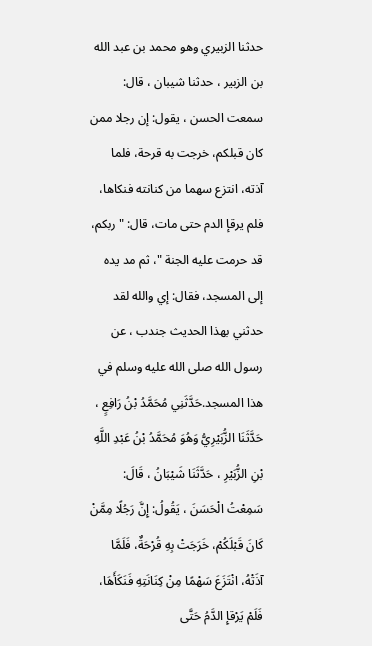حدثنا الزبيري وهو محمد بن عبد الله بن الزبير ، حدثنا شيبان ، قال: سمعت الحسن ، يقول: إن رجلا ممن كان قبلكم، خرجت به قرحة، فلما آذته، انتزع سهما من كنانته فنكاها، فلم يرقإ الدم حتى مات، قال: " ربكم، قد حرمت عليه الجنة "، ثم مد يده إلى المسجد، فقال: إي والله لقد حدثني بهذا الحديث جندب ، عن رسول الله صلى الله عليه وسلم في هذا المسجد.حَدَّثَنِي مُحَمَّدُ بْنُ رَافِعٍ ، حَدَّثَنَا الزُّبَيْرِيُّ وَهُوَ مُحَمَّدُ بْنُ عَبْدِ اللَّهِ بْنِ الزُّبَيْرِ ، حَدَّثَنَا شَيْبَانُ ، قَالَ: سَمِعْتُ الْحَسَنَ ، يَقُولُ: إِنَّ رَجُلًا مِمَّنْ كَانَ قَبْلَكُمْ، خَرَجَتْ بِهِ قُرْحَةٌ، فَلَمَّا آذَتْهُ، انْتَزَعَ سَهْمًا مِنْ كِنَانَتِهِ فَنَكَأَهَا، فَلَمْ يَرْقإِ الدَّمُ حَتَّى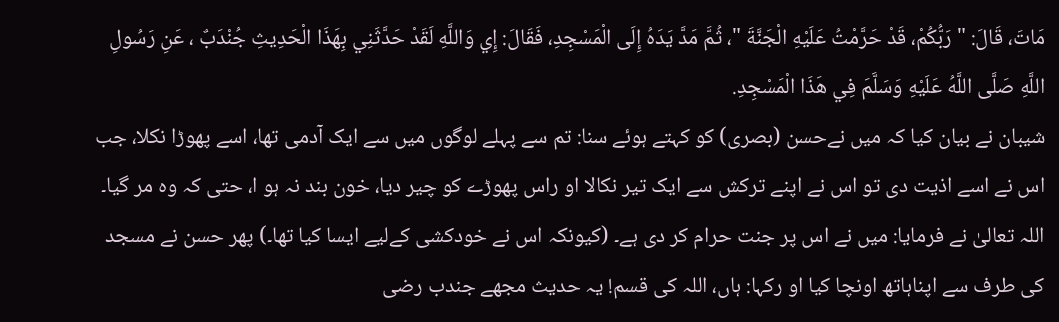مَاتَ، قَالَ: " رَبُّكُمْ، قَدْ حَرَّمْتُ عَلَيْهِ الْجَنَّةَ "، ثُمَّ مَدَّ يَدَهُ إِلَى الْمَسْجِدِ، فَقَالَ: إِي وَاللَّهِ لَقَدْ حَدَّثَنِي بِهَذَا الْحَدِيثِ جُنْدَبٌ ، عَنِ رَسُولِ اللَّهِ صَلَّى اللَّهُ عَلَيْهِ وَسَلَّمَ فِي هَذَا الْمَسْجِدِ.
شیبان نے بیان کیا کہ میں نےحسن (بصری) کو کہتے ہوئے سنا: تم سے پہلے لوگوں میں سے ایک آدمی تھا، اسے پھوڑا نکلا، جب اس نے اسے اذیت دی تو اس نے اپنے ترکش سے ایک تیر نکالا او راس پھوڑے کو چیر دیا، خون بند نہ ہو ا، حتی کہ وہ مر گیا۔ اللہ تعالیٰ نے فرمایا: میں نے اس پر جنت حرام کر دی ہے۔ (کیونکہ اس نے خودکشی کےلیے ایسا کیا تھا۔) پھر حسن نے مسجد کی طرف سے اپناہاتھ اونچا کیا او رکہا: ہاں، اللہ کی قسم! یہ حدیث مجھے جندب رضی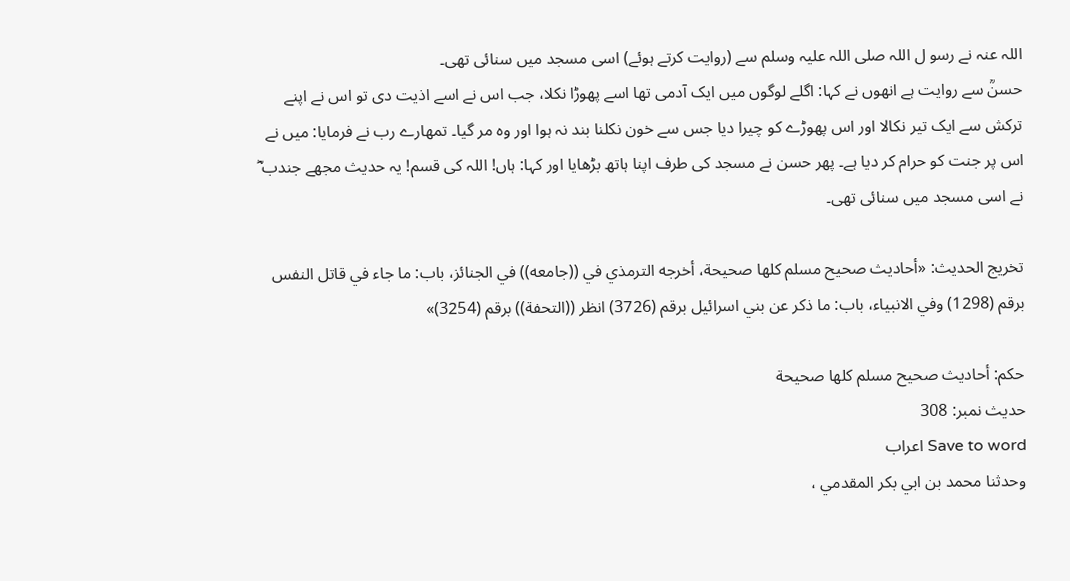اللہ عنہ نے رسو ل اللہ صلی اللہ علیہ وسلم سے (روایت کرتے ہوئے) اسی مسجد میں سنائی تھی۔
حسنؒ سے روایت ہے انھوں نے کہا: اگلے لوگوں میں ایک آدمی تھا اسے پھوڑا نکلا، جب اس نے اسے اذیت دی تو اس نے اپنے ترکش سے ایک تیر نکالا اور اس پھوڑے کو چیرا دیا جس سے خون نکلنا بند نہ ہوا اور وہ مر گیا۔ تمھارے رب نے فرمایا: میں نے اس پر جنت کو حرام کر دیا ہے۔ پھر حسن نے مسجد کی طرف اپنا ہاتھ بڑھایا اور کہا: ہاں! اللہ کی قسم! یہ حدیث مجھے جندب ؓ نے اسی مسجد میں سنائی تھی۔

تخریج الحدیث: «أحاديث صحيح مسلم كلها صحيحة، أخرجه الترمذي في ((جامعه)) في الجنائز، باب: ما جاء في قاتل النفس برقم (1298) وفي الانبياء، باب: ما ذكر عن بني اسرائيل برقم (3726) انظر ((التحفة)) برقم (3254)»

حكم: أحاديث صحيح مسلم كلها صحيحة
حدیث نمبر: 308
Save to word اعراب
وحدثنا محمد بن ابي بكر المقدمي ،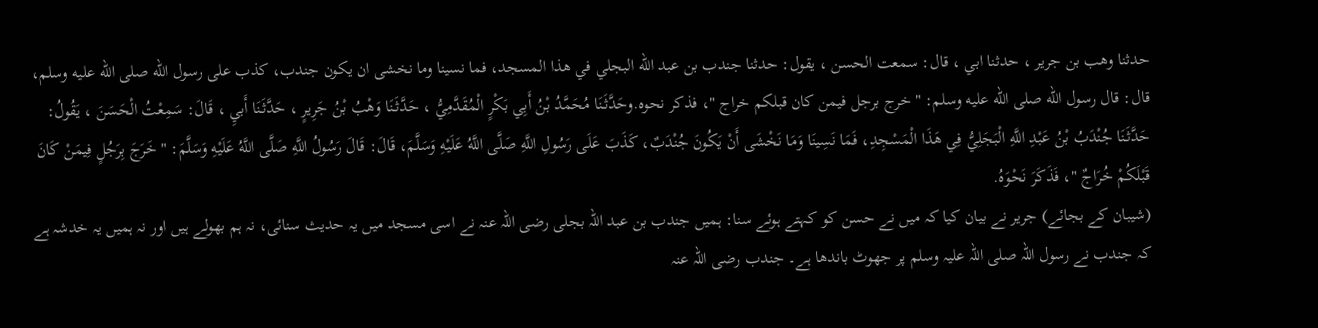حدثنا وهب بن جرير ، حدثنا ابي ، قال: سمعت الحسن ، يقول: حدثنا جندب بن عبد الله البجلي في هذا المسجد، فما نسينا وما نخشى ان يكون جندب، كذب على رسول الله صلى الله عليه وسلم، قال: قال رسول الله صلى الله عليه وسلم: " خرج برجل فيمن كان قبلكم خراج "، فذكر نحوه.وحَدَّثَنَا مُحَمَّدُ بْنُ أَبِي بَكْرٍ الْمُقَدَّمِيُّ ، حَدَّثَنَا وَهْبُ بْنُ جَرِيرٍ ، حَدَّثَنَا أَبيِ ، قَالَ: سَمِعْتُ الْحَسَنَ ، يَقُولُ: حَدَّثَنَا جُنْدَبُ بْنُ عَبْدِ اللَّهِ الْبَجَلِيُّ فِي هَذَا الْمَسْجِدِ، فَمَا نَسِينَا وَمَا نَخْشَى أَنْ يَكُونَ جُنْدَبٌ، كَذَبَ عَلَى رَسُولِ اللَّهِ صَلَّى اللَّهُ عَلَيْهِ وَسَلَّمَ، قَالَ: قَالَ رَسُولُ اللَّهِ صَلَّى اللَّهُ عَلَيْهِ وَسَلَّمَ: " خَرَجَ بِرَجُلٍ فِيمَنْ كَانَ قَبْلَكُمْ خُرَاجٌ "، فَذَكَرَ نَحْوَهُ.
(شیبان کے بجائے) جریر نے بیان کیا کہ میں نے حسن کو کہتے ہوئے سنا: ہمیں جندب بن عبد اللہ بجلی رضی اللہ عنہ نے اسی مسجد میں یہ حدیث سنائی، نہ ہم بھولے ہیں اور نہ ہمیں یہ خدشہ ہے کہ جندب نے رسول اللہ صلی اللہ علیہ وسلم پر جھوٹ باندھا ہے۔ جندب رضی اللہ عنہ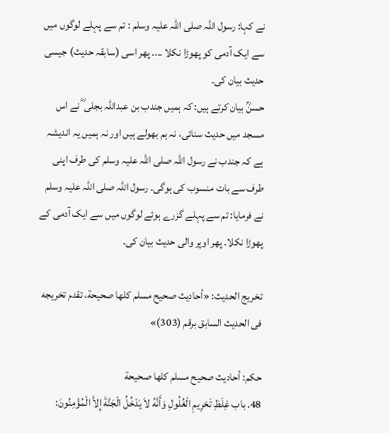نے کہا: رسول اللہ صلی اللہ علیہ وسلم : تم سے پہلے لوگوں میں سے ایک آدمی کو پھوڑا نکلا .... پھر اسی (سابقہ حدیث) جیسی حدیث بیان کی۔
حسنؒ بیان کرتے ہیں: کہ ہمیں جندب بن عبداللہ بجلی ؓ نے اس مسجد میں حدیث سنائی، نہ ہم بھولے ہیں اور نہ ہمیں یہ اندیشہ ہے کہ جندب نے رسول اللہ صلی اللہ علیہ وسلم کی طرف اپنی طرف سے بات منسوب کی ہوگی۔ رسول اللہ صلی اللہ علیہ وسلم نے فرمایا: تم سے پہلے گزرے ہوئے لوگوں میں سے ایک آدمی کے پھوڑا نکلا۔ پھر اوپر والی حدیث بیان کی۔

تخریج الحدیث: «أحاديث صحيح مسلم كلها صحيحة، تقدم تخريجه فى الحديث السابق برقم (303)»

حكم: أحاديث صحيح مسلم كلها صحيحة
48. باب غِلَظِ تَحْرِيمِ الْغُلُولِ وَأَنَّهُ لاَ يَدْخُلُ الْجَنَّةَ إِلاَّ الْمُؤْمِنُونَ: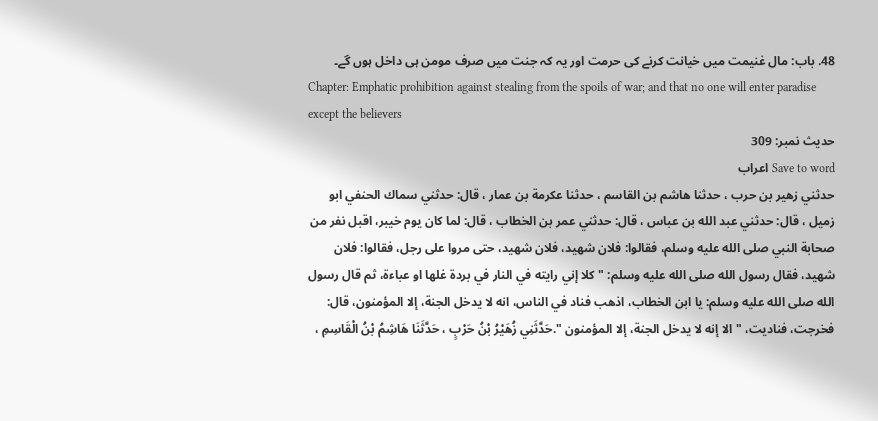48. باب: مال غنیمت میں خیانت کرنے کی حرمت اور یہ کہ جنت میں صرف مومن ہی داخل ہوں گے۔
Chapter: Emphatic prohibition against stealing from the spoils of war; and that no one will enter paradise except the believers
حدیث نمبر: 309
Save to word اعراب
حدثني زهير بن حرب ، حدثنا هاشم بن القاسم ، حدثنا عكرمة بن عمار ، قال: حدثني سماك الحنفي ابو زميل ، قال: حدثني عبد الله بن عباس ، قال: حدثني عمر بن الخطاب ، قال: لما كان يوم خيبر، اقبل نفر من صحابة النبي صلى الله عليه وسلم، فقالوا: فلان شهيد، فلان شهيد، حتى مروا على رجل، فقالوا: فلان شهيد، فقال رسول الله صلى الله عليه وسلم: " كلا إني رايته في النار في بردة غلها او عباءة، ثم قال رسول الله صلى الله عليه وسلم: يا ابن الخطاب، اذهب فناد في الناس، انه لا يدخل الجنة، إلا المؤمنون، قال: فخرجت، فناديت، " الا إنه لا يدخل الجنة، إلا المؤمنون ".حَدَّثَنِي زُهَيْرُ بْنُ حَرْبٍ ، حَدَّثَنَا هَاشِمُ بْنُ الْقَاسِمِ ،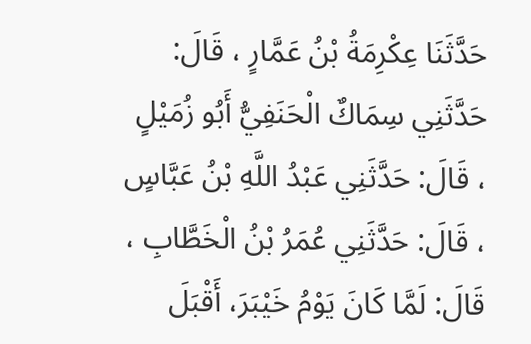حَدَّثَنَا عِكْرِمَةُ بْنُ عَمَّارٍ ، قَالَ: حَدَّثَنِي سِمَاكٌ الْحَنَفِيُّ أَبُو زُمَيْلٍ ، قَالَ: حَدَّثَنِي عَبْدُ اللَّهِ بْنُ عَبَّاسٍ ، قَالَ: حَدَّثَنِي عُمَرُ بْنُ الْخَطَّابِ ، قَالَ: لَمَّا كَانَ يَوْمُ خَيْبَرَ، أَقْبَلَ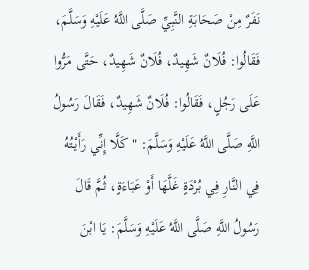نَفَرٌ مِنْ صَحَابَةِ النَّبِيِّ صَلَّى اللَّهُ عَلَيْهِ وَسَلَّمَ، فَقَالُوا: فُلَانٌ شَهِيدٌ، فُلَانٌ شَهِيدٌ، حَتَّى مَرُّوا عَلَى رَجُلٍ، فَقَالُوا: فُلَانٌ شَهِيدٌ، فَقَالَ رَسُولُ اللَّهِ صَلَّى اللَّهُ عَلَيْهِ وَسَلَّمَ: " كَلَّا إِنِّي رَأَيْتُهُ فِي النَّارِ فِي بُرْدَةٍ غَلَّهَا أَوْ عَبَاءَةٍ، ثُمَّ قَالَ رَسُولُ اللَّهِ صَلَّى اللَّهُ عَلَيْهِ وَسَلَّمَ: يَا ابْنَ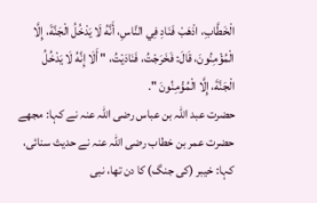الْخَطَّابِ، اذْهَبْ فَنَادِ فِي النَّاسِ، أَنَّهُ لَا يَدْخُلُ الْجَنَّةَ، إِلَّا الْمُؤْمِنُونَ، قَالَ: فَخَرَجْتُ، فَنَادَيْتُ، " أَلَا إِنَّهُ لَا يَدْخُلُ الْجَنَّةَ، إِلَّا الْمُؤْمِنُونَ ".
حضرت عبد اللہ بن عباس رضی اللہ عنہ نے کہا: مجھے حضرت عمر بن خطاب رضی اللہ عنہ نے حدیث سنائی، کہا: خیبر (کی جنگ) کا دن تھا، نبی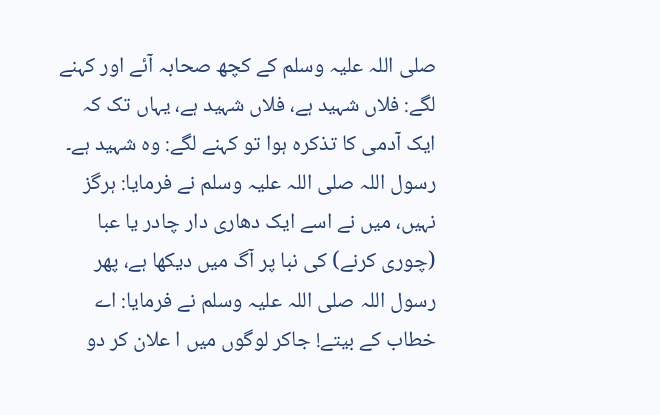صلی اللہ علیہ وسلم کے کچھ صحابہ آئے اور کہنے لگے: فلاں شہید ہے، فلاں شہید ہے، یہاں تک کہ ایک آدمی کا تذکرہ ہوا تو کہنے لگے: وہ شہید ہے۔ رسول اللہ صلی اللہ علیہ وسلم نے فرمایا: ہرگز نہیں، میں نے اسے ایک دھاری دار چادر یا عبا (چوری کرنے) کی نبا پر آگ میں دیکھا ہے، پھر رسول اللہ صلی اللہ علیہ وسلم نے فرمایا: اے خطاب کے بیتے! جاکر لوگوں میں ا علان کر دو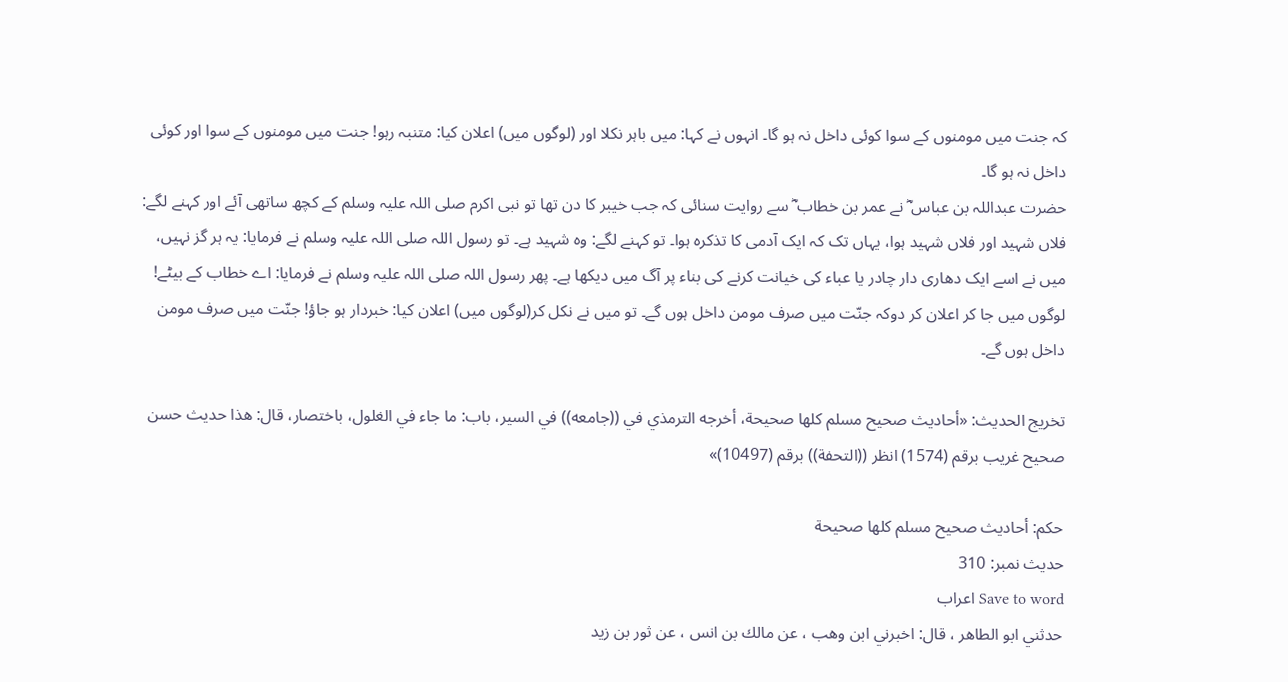کہ جنت میں مومنوں کے سوا کوئی داخل نہ ہو گا۔ انہوں نے کہا: میں باہر نکلا اور (لوگوں میں) اعلان کیا: متنبہ رہو! جنت میں مومنوں کے سوا اور کوئی داخل نہ ہو گا۔
حضرت عبداللہ بن عباس ؓ نے عمر بن خطاب ؓ سے روایت سنائی کہ جب خیبر کا دن تھا تو نبی اکرم صلی اللہ علیہ وسلم کے کچھ ساتھی آئے اور کہنے لگے: فلاں شہید اور فلاں شہید ہوا، یہاں تک کہ ایک آدمی کا تذکرہ ہوا۔ تو کہنے لگے: وہ شہید ہے۔ تو رسول اللہ صلی اللہ علیہ وسلم نے فرمایا: یہ ہر گز نہیں، میں نے اسے ایک دھاری دار چادر یا عباء کی خیانت کرنے کی بناء پر آگ میں دیکھا ہے۔ پھر رسول اللہ صلی اللہ علیہ وسلم نے فرمایا: اے خطاب کے بیٹے! لوگوں میں جا کر اعلان کر دوکہ جنّت میں صرف مومن داخل ہوں گے۔ تو میں نے نکل کر(لوگوں میں) اعلان کیا: خبردار ہو جاؤ! جنّت میں صرف مومن داخل ہوں گے۔

تخریج الحدیث: «أحاديث صحيح مسلم كلها صحيحة، أخرجه الترمذي في ((جامعه)) في السير، باب: ما جاء في الغلول، باختصار، قال: هذا حديث حسن صحيح غريب برقم (1574) انظر ((التحفة)) برقم (10497)»

حكم: أحاديث صحيح مسلم كلها صحيحة
حدیث نمبر: 310
Save to word اعراب
حدثني ابو الطاهر ، قال: اخبرني ابن وهب ، عن مالك بن انس ، عن ثور بن زيد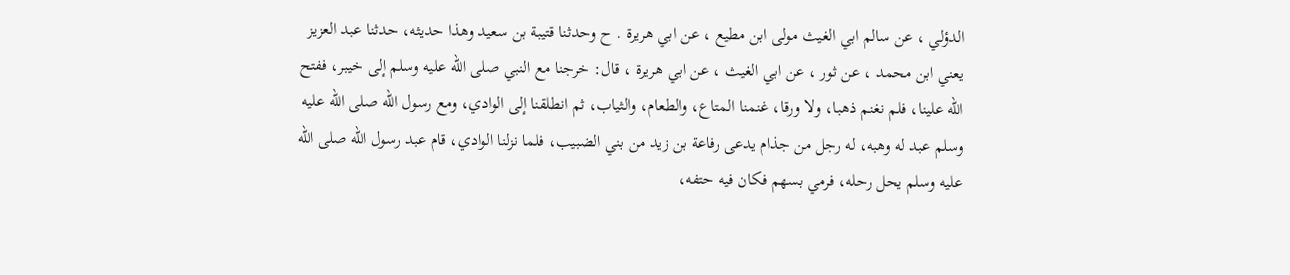الدؤلي ، عن سالم ابي الغيث مولى ابن مطيع ، عن ابي هريرة . ح وحدثنا قتيبة بن سعيد وهذا حديثه، حدثنا عبد العزيز يعني ابن محمد ، عن ثور ، عن ابي الغيث ، عن ابي هريرة ، قال: خرجنا مع النبي صلى الله عليه وسلم إلى خيبر، ففتح الله علينا، فلم نغنم ذهبا، ولا ورقا، غنمنا المتاع، والطعام، والثياب، ثم انطلقنا إلى الوادي، ومع رسول الله صلى الله عليه وسلم عبد له وهبه، له رجل من جذام يدعى رفاعة بن زيد من بني الضبيب، فلما نزلنا الوادي، قام عبد رسول الله صلى الله عليه وسلم يحل رحله، فرمي بسهم فكان فيه حتفه،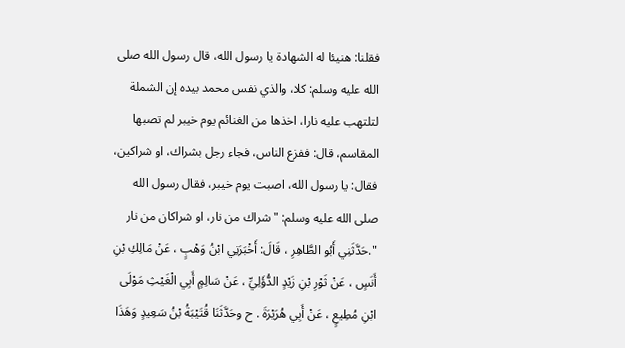فقلنا: هنيئا له الشهادة يا رسول الله، قال رسول الله صلى الله عليه وسلم: كلا، والذي نفس محمد بيده إن الشملة لتلتهب عليه نارا، اخذها من الغنائم يوم خيبر لم تصبها المقاسم، قال: ففزع الناس، فجاء رجل بشراك، او شراكين، فقال: يا رسول الله، اصبت يوم خيبر، فقال رسول الله صلى الله عليه وسلم: " شراك من نار، او شراكان من نار ".حَدَّثَنِي أَبُو الطَّاهِرِ ، قَالَ: أَخْبَرَنِي ابْنُ وَهْبٍ ، عَنْ مَالِكِ بْنِ أَنَسٍ ، عَنْ ثَوْرِ بْنِ زَيْدٍ الدُّؤَلِيِّ ، عَنْ سَالِمٍ أَبِي الْغَيْثِ مَوْلَى ابْنِ مُطِيعٍ ، عَنْ أَبِي هُرَيْرَةَ . ح وحَدَّثَنَا قُتَيْبَةُ بْنُ سَعِيدٍ وَهَذَا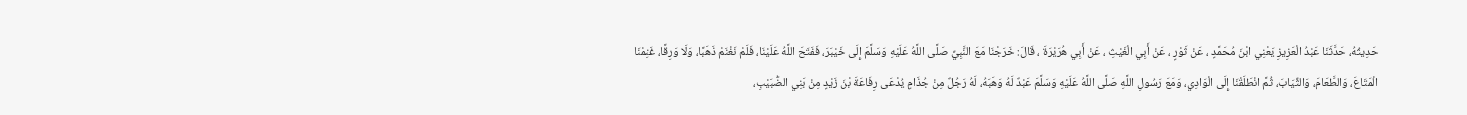حَدِيثُهُ، حَدَّثَنَا عَبْدُ الْعَزِيزِ يَعْنِي ابْنَ مُحَمَّدٍ ، عَنْ ثَوْرٍ ، عَنْ أَبِي الْغَيْثِ ، عَنْ أَبِي هُرَيْرَةَ ، قَالَ: خَرَجْنَا مَعَ النَّبِيِّ صَلَّى اللَّهُ عَلَيْهِ وَسَلَّمَ إِلَى خَيْبَرَ، فَفَتَحَ اللَّهُ عَلَيْنَا، فَلَمْ نَغْنَمْ ذَهَبًا، وَلَا وَرِقًا، غَنِمْنَا الْمَتَاعَ، وَالطَّعَامَ، وَالثِّيَابَ، ثُمَّ انْطَلَقْنَا إِلَى الْوَادِي، وَمَعَ رَسُولِ اللَّهِ صَلَّى اللَّهُ عَلَيْهِ وَسَلَّمَ عَبْدٌ لَهُ وَهَبَهُ، لَهُ رَجُلٌ مِنْ جُذَامٍ يُدْعَى رِفَاعَةَ بْنَ زَيْدٍ مِنْ بَنِي الضُّبَيْبِ،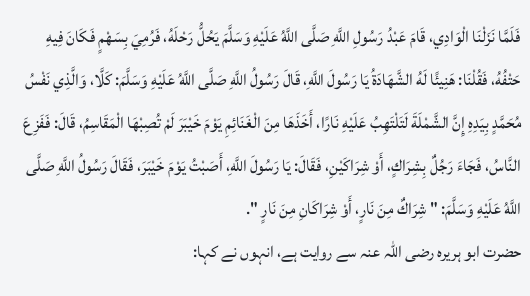فَلَمَّا نَزَلْنَا الْوَادِي، قَامَ عَبْدُ رَسُولِ اللَّهِ صَلَّى اللَّهُ عَلَيْهِ وَسَلَّمَ يَحُلُّ رَحْلَهُ، فَرُمِيَ بِسَهْمٍ فَكَانَ فِيهِ حَتْفُهُ، فَقُلْنَا: هَنِيئًا لَهُ الشَّهَادَةُ يَا رَسُولَ اللَّهِ، قَالَ رَسُولُ اللَّهِ صَلَّى اللَّهُ عَلَيْهِ وَسَلَّمَ: كَلَّا، وَالَّذِي نَفْسُ مُحَمَّدٍ بِيَدِهِ إِنَّ الشَّمْلَةَ لَتَلْتَهِبُ عَلَيْهِ نَارًا، أَخَذَهَا مِنَ الْغَنَائِمِ يَوْمَ خَيْبَرَ لَمْ تُصِبْهَا الْمَقَاسِمُ، قَالَ: فَفَزِعَ النَّاسُ، فَجَاءَ رَجُلٌ بِشِرَاكٍ، أَوْ شِرَاكَيْنِ، فَقَالَ: يَا رَسُولَ اللَّهِ، أَصَبْتُ يَوْمَ خَيْبَرَ، فَقَالَ رَسُولُ اللَّهِ صَلَّى اللَّهُ عَلَيْهِ وَسَلَّمَ: " شِرَاكٌ مِنَ نَارٍ، أَوْ شِرَاكَانِ مِنَ نَارٍ ".
حضرت ابو ہریرہ رضی اللہ عنہ سے روایت ہے، انہوں نے کہا: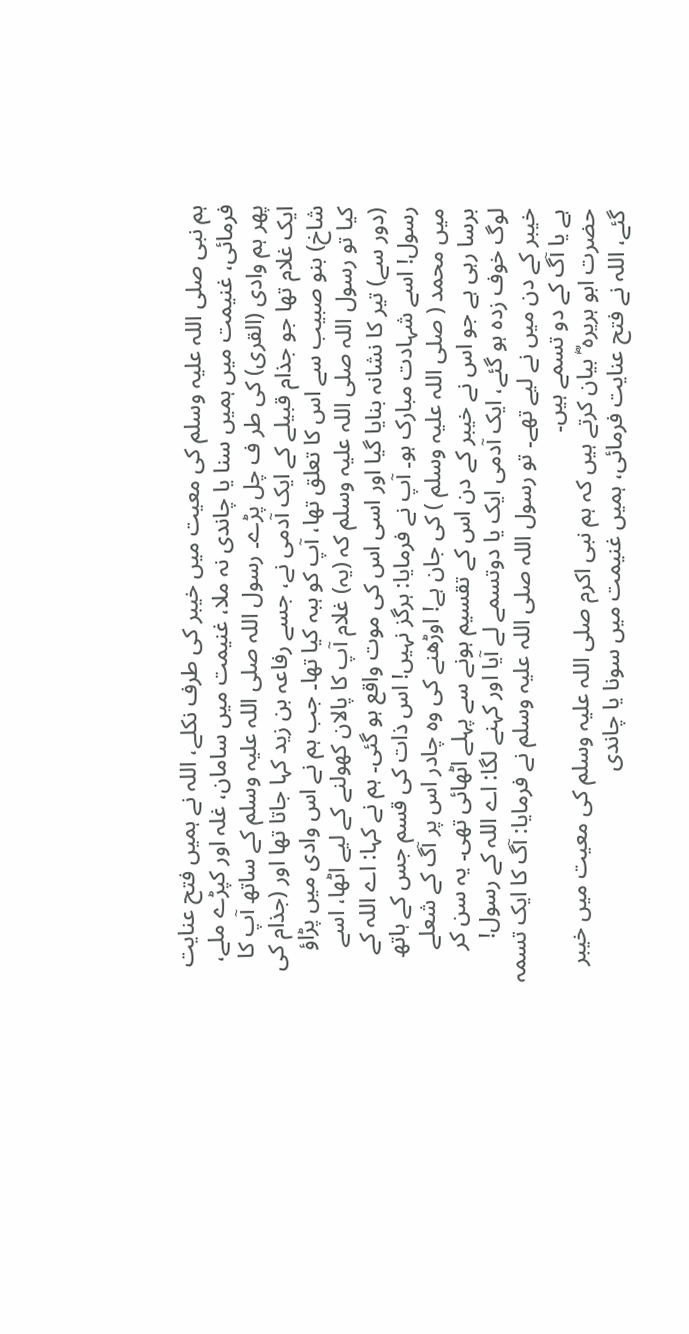ہم نبی صلی اللہ علیہ وسلم کی معیت میں خیبر کی طرف نکلے، اللہ نے ہمیں فتح عنایت فرمائی، غنیمت میں ہمیں سنا یا چاندی نہ ملا، غنیمت میں سامان، غلہ اور کپڑے ملے، پھر ہم وادی (القری) کی طر ف چل پڑے۔ رسول اللہ صلی اللہ علیہ وسلم کے ساتھ آپ کا ایک غلام تھا جو جذام قبیلے کے ایک آدمی نے، جسے رفاعہ بن زید کہا جاتا تھا اور (جذام کی شاخ) بنو صبیب سے اس کا تعلق تھا، آپ کو ہبہ کیا تھا۔ جب ہم نے اس وادی میں پڑاؤ کیا تو رسول اللہ صلی اللہ علیہ وسلم کہ (یہ) غلام آپ کا پالان کھولنے کے لیے اٹھا، اسے (دور سے) تیر کا نشانہ بنایا گیا اور اسی اس کی موت واقع ہو گئی۔ ہم نے کہا: اے اللہ کے رسول! اسے شہادت مبارک ہو۔ آپ نے فرمایا: ہرگز نہیں! اس ذات کی قسم جس کے ہاتھ میں محمد ( صلی اللہ علیہ وسلم ) کی جان ہے! اوڑھنے کی وہ چادر اس پر آگ کے شعلے برسا رہی ہے جو اس نے خیبر کے دن اس کے تقسیم ہونے سے پہلے اٹھائی تھی۔ یہ سن کر لوگ خوف زدہ ہو گئے، ایک آدمی ایک یا دوتسمے لے آیا اور کہنے لگا: اے اللہ کے رسول! خیبر کے دن میں نے لیے تھے۔ تو رسول اللہ صلی اللہ علیہ وسلم نے فرمایا: آگ کا ایک تسمہ ہے یا آگ کے دو تسمے ہیں۔
حضرت ابو ہریرہ ؓ بیان کرتے ہیں کہ ہم نبی اکرم صلی اللہ علیہ وسلم کی معیت میں خیبر گئے، اللہ نے فتح عنایت فرمائی، ہمیں غنیمت میں سونا یا چاندی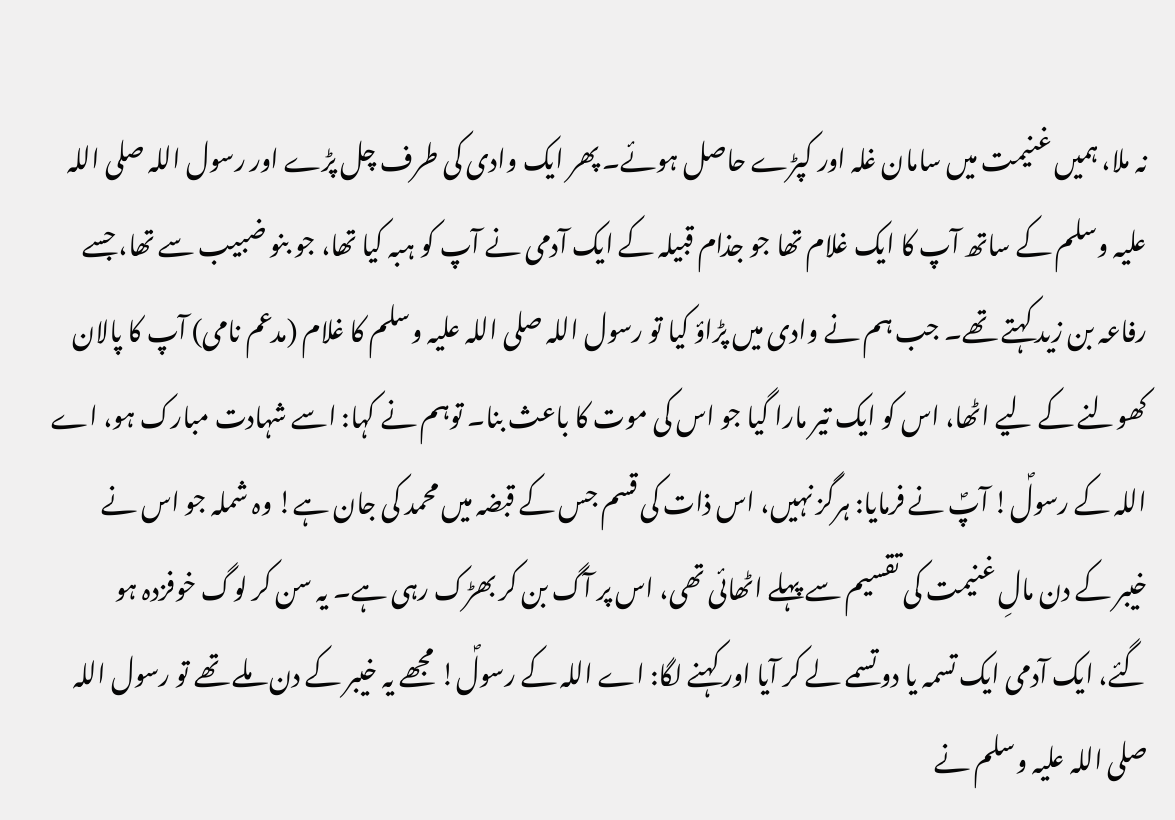نہ ملا، ہمیں غنیمت میں سامان غلہ اور کپڑے حاصل ہوئے۔ پھر ایک وادی کی طرف چل پڑے اور رسول اللہ صلی اللہ علیہ وسلم کے ساتھ آپ کا ایک غلام تھا جو جذام قبیلہ کے ایک آدمی نے آپ کو ہبہ کیا تھا، جو بنو ضبیب سے تھا، جسے رفاعہ بن زید کہتے تھے۔ جب ہم نے وادی میں پڑاؤ کیا تو رسول اللہ صلی اللہ علیہ وسلم کا غلام (مدعم نامی) آپ کا پالان کھولنے کے لیے اٹھا، اس کو ایک تیر مارا گیا جو اس کی موت کا باعث بنا۔ توہم نے کہا: اسے شہادت مبارک ہو، اے اللہ کے رسولؐ! آپؐ نے فرمایا: ہرگز نہیں، اس ذات کی قسم جس کے قبضہ میں محمد کی جان ہے! وہ شملہ جو اس نے خیبر کے دن مالِ غنیمت کی تقسیم سے پہلے اٹھائی تھی، اس پر آگ بن کر بھڑک رہی ہے۔ یہ سن کر لوگ خوفزدہ ہو گئے، ایک آدمی ایک تسمہ یا دو تسمے لے کر آیا اور کہنے لگا: اے اللہ کے رسولؐ! مجھے یہ خیبر کے دن ملے تھے تو رسول اللہ صلی اللہ علیہ وسلم نے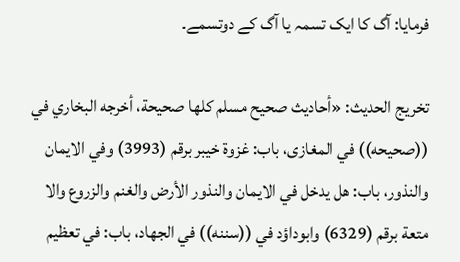فرمایا: آگ کا ایک تسمہ یا آگ کے دوتسمے۔

تخریج الحدیث: «أحاديث صحيح مسلم كلها صحيحة، أخرجه البخاري في ((صحيحه)) في المغازی، باب: غزوة خيبر برقم (3993) وفي الايمان والنذور، باب: هل يدخل في الايمان والنذور الأرض والغنم والزروع والا متعة برقم (6329) وابوداؤد في ((سننه)) في الجهاد، باب: في تعظيم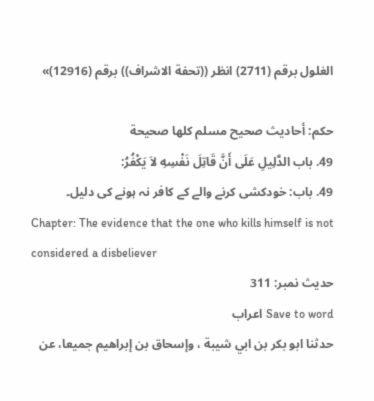الغلول برقم (2711) انظر ((تحفة الاشراف)) برقم (12916)»

حكم: أحاديث صحيح مسلم كلها صحيحة
49. باب الدَّلِيلِ عَلَى أَنَّ قَاتِلَ نَفْسِهِ لاَ يَكْفُرُ:
49. باب: خودکشی کرنے والے کے کافر نہ ہونے کی دلیل۔
Chapter: The evidence that the one who kills himself is not considered a disbeliever
حدیث نمبر: 311
Save to word اعراب
حدثنا ابو بكر بن ابي شيبة ، وإسحاق بن إبراهيم جميعا، عن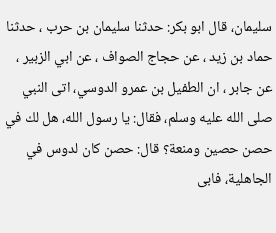سليمان، قال ابو بكر: حدثنا سليمان بن حرب ، حدثنا حماد بن زيد ، عن حجاج الصواف ، عن ابي الزبير ، عن جابر ، ان الطفيل بن عمرو الدوسي، اتى النبي صلى الله عليه وسلم، فقال: يا رسول الله، هل لك في حصن حصين ومنعة؟ قال: حصن كان لدوس في الجاهلية، فابى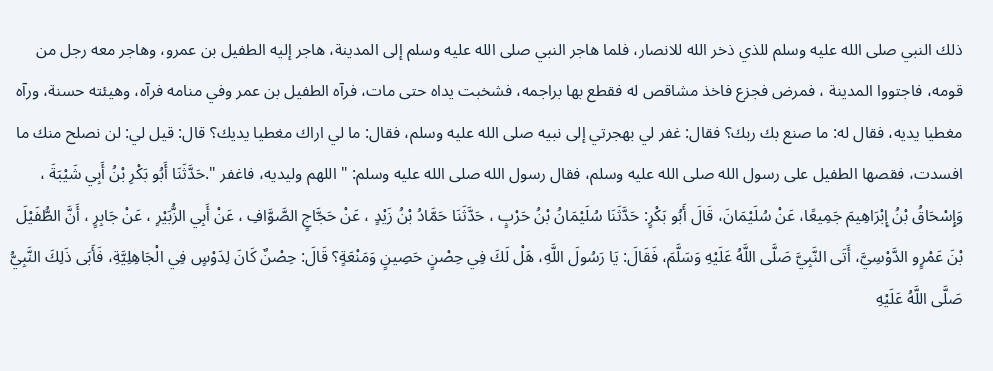ذلك النبي صلى الله عليه وسلم للذي ذخر الله للانصار، فلما هاجر النبي صلى الله عليه وسلم إلى المدينة، هاجر إليه الطفيل بن عمرو، وهاجر معه رجل من قومه، فاجتووا المدينة ، فمرض فجزع فاخذ مشاقص له فقطع بها براجمه، فشخبت يداه حتى مات، فرآه الطفيل بن عمر وفي منامه فرآه، وهيئته حسنة، ورآه مغطيا يديه، فقال له: ما صنع بك ربك؟ فقال: غفر لي بهجرتي إلى نبيه صلى الله عليه وسلم، فقال: ما لي اراك مغطيا يديك؟ قال: قيل لي: لن نصلح منك ما افسدت، فقصها الطفيل على رسول الله صلى الله عليه وسلم، فقال رسول الله صلى الله عليه وسلم: " اللهم وليديه، فاغفر ".حَدَّثَنَا أَبُو بَكْرِ بْنُ أَبِي شَيْبَةَ ، وَإِسْحَاقُ بْنُ إِبْرَاهِيمَ جَمِيعًا، عَنْ سُلَيْمَانَ، قَالَ أَبُو بَكْرٍ: حَدَّثَنَا سُلَيْمَانُ بْنُ حَرْبٍ ، حَدَّثَنَا حَمَّادُ بْنُ زَيْدٍ ، عَنْ حَجَّاجٍ الصَّوَّافِ ، عَنْ أَبِي الزُّبَيْرِ ، عَنْ جَابِرٍ ، أَنَّ الطُّفَيْلَ بْنَ عَمْرٍو الدَّوْسِيَّ، أَتَى النَّبِيَّ صَلَّى اللَّهُ عَلَيْهِ وَسَلَّمَ، فَقَالَ: يَا رَسُولَ اللَّهِ، هَلْ لَكَ فِي حِصْنٍ حَصِينٍ وَمَنْعَةٍ؟ قَالَ: حِصْنٌ كَانَ لِدَوْسٍ فِي الْجَاهِلِيَّةِ، فَأَبَى ذَلِكَ النَّبِيُّ صَلَّى اللَّهُ عَلَيْهِ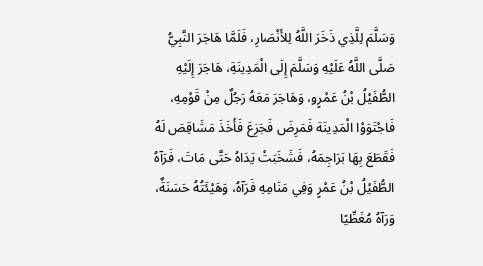وَسَلَّمَ لِلَّذِي ذَخَرَ اللَّهُ لِلأَنْصَارِ، فَلَمَّا هَاجَرَ النَّبِيُّ صَلَّى اللَّهُ عَلَيْهِ وَسَلَّمَ إِلَى الْمَدِينَةِ، هَاجَرَ إِلَيْهِ الطُّفَيْلُ بْنُ عَمْرٍو، وَهَاجَرَ مَعَهُ رَجُلٌ مِنْ قَوْمِهِ، فَاجْتَوَوْا الْمَدِينَة فَمَرِضَ فَجَزِعَ فَأَخَذَ مَشَاقِصَ لَهُ فَقَطَعَ بِهَا بَرَاجِمَهُ، فَشَخَبَتْ يَدَاهُ حَتَّى مَاتَ، فَرَآهُ الطُّفَيْلُ بْنُ عَمْرٍ وَفِي مَنَامِهِ فَرَآهُ، وَهَيْئَتُهُ حَسَنَةٌ، وَرَآهُ مُغَطِّيًا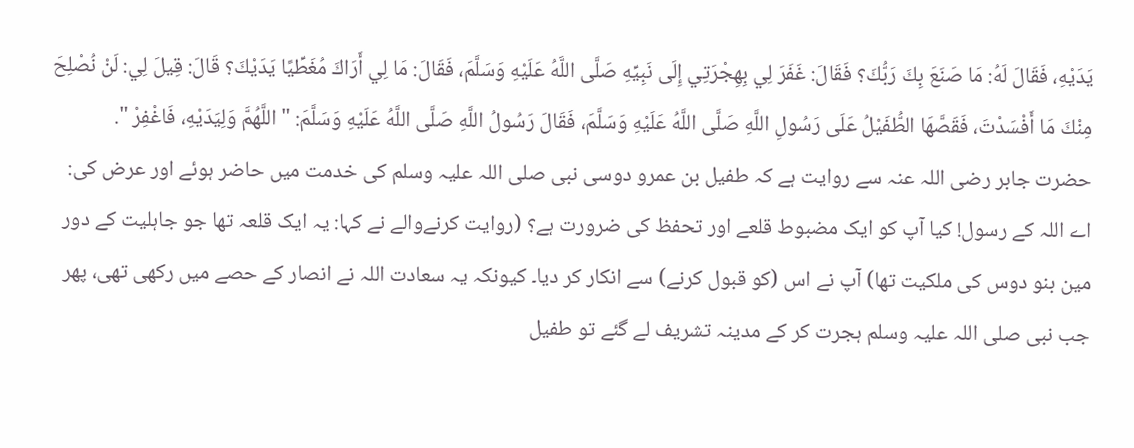يَدَيْهِ، فَقَالَ لَهُ: مَا صَنَعَ بِكَ رَبُّكَ؟ فَقَالَ: غَفَرَ لِي بِهِجْرَتِي إِلَى نَبِيِّهِ صَلَّى اللَّهُ عَلَيْهِ وَسَلَّمَ، فَقَالَ: مَا لِي أَرَاكَ مُغَطِّيًا يَدَيْكَ؟ قَالَ: قِيلَ لِي: لَنْ نُصْلِحَ مِنْكَ مَا أَفْسَدْتَ، فَقَصَّهَا الطُّفَيْلُ عَلَى رَسُولِ اللَّهِ صَلَّى اللَّهُ عَلَيْهِ وَسَلَّمَ، فَقَالَ رَسُولُ اللَّهِ صَلَّى اللَّهُ عَلَيْهِ وَسَلَّمَ: " اللَّهُمَّ وَلِيَدَيْهِ، فَاغْفِرْ ".
حضرت جابر رضی اللہ عنہ سے روایت ہے کہ طفیل بن عمرو دوسی نبی صلی اللہ علیہ وسلم کی خدمت میں حاضر ہوئے اور عرض کی: اے اللہ کے رسول! کیا آپ کو ایک مضبوط قلعے اور تحفظ کی ضرورت ہے؟ (روایت کرنےوالے نے کہا: یہ ایک قلعہ تھا جو جاہلیت کے دور مین بنو دوس کی ملکیت تھا) آپ نے اس (کو قبول کرنے) سے انکار کر دیا۔ کیونکہ یہ سعادت اللہ نے انصار کے حصے میں رکھی تھی، پھر جب نبی صلی اللہ علیہ وسلم ہجرت کر کے مدینہ تشریف لے گئے تو طفیل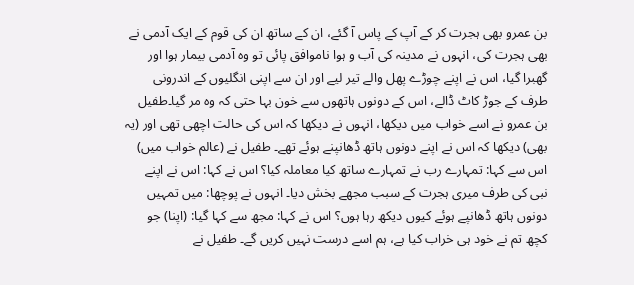بن عمرو بھی ہجرت کر کے آپ کے پاس آ گئے، ان کے ساتھ ان کی قوم کے ایک آدمی نے بھی ہجرت کی، انہوں نے مدینہ کی آب و ہوا ناموافق پائی تو وہ آدمی بیمار ہوا اور گھبرا گیا، اس نے اپنے چوڑے پھل والے تیر لیے اور ان سے اپنی انگلیوں کے اندرونی طرف کے جوڑ کاٹ ڈالے، اس کے دونوں ہاتھوں سے خون بہا حتی کہ وہ مر گیا۔طفیل بن عمرو نے اسے خواب میں دیکھا، انہوں نے دیکھا کہ اس کی حالت اچھی تھی اور (یہ بھی) دیکھا کہ اس نے اپنے دونوں ہاتھ ڈھانپنے ہوئے تھے۔ طفیل نے (عالم خواب میں) اس سے کہا: تمہارے رب نے تمہارے ساتھ کیا معاملہ کیا؟ اس نے کہا: اس نے اپنے نبی کی طرف میری ہجرت کے سبب مجھے بخش دیا۔ انہوں نے پوچھا: میں تمہیں دونوں ہاتھ ڈھانپے ہوئے کیوں دیکھ رہا ہوں؟ اس نے کہا: مجھ سے کہا گیا: (اپنا) جو کچھ تم نے خود ہی خراب کیا ہے، ہم اسے درست نہیں کریں گے۔ طفیل نے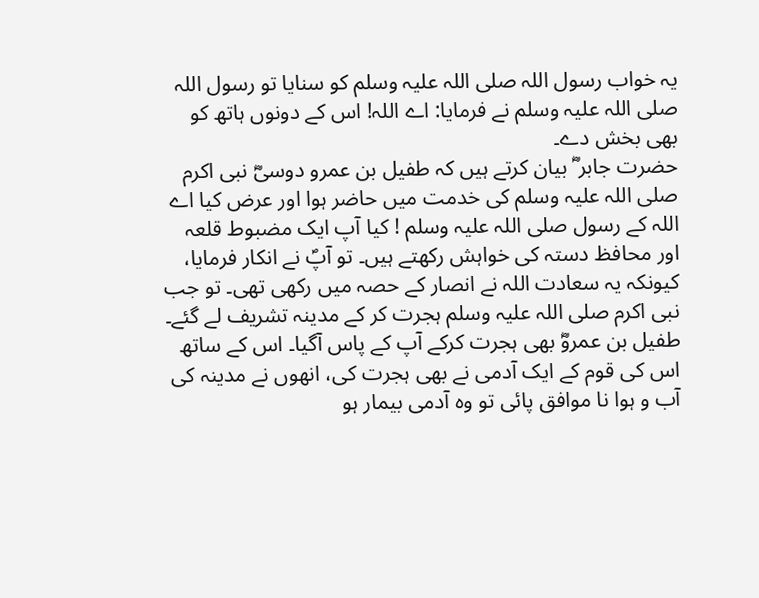یہ خواب رسول اللہ صلی اللہ علیہ وسلم کو سنایا تو رسول اللہ صلی اللہ علیہ وسلم نے فرمایا: اے اللہ! اس کے دونوں ہاتھ کو بھی بخش دے۔
حضرت جابر ؓ بیان کرتے ہیں کہ طفیل بن عمرو دوسیؓ نبی اکرم صلی اللہ علیہ وسلم کی خدمت میں حاضر ہوا اور عرض کیا اے اللہ کے رسول صلی اللہ علیہ وسلم ! کیا آپ ایک مضبوط قلعہ اور محافظ دستہ کی خواہش رکھتے ہیں۔ تو آپؐ نے انکار فرمایا، کیونکہ یہ سعادت اللہ نے انصار کے حصہ میں رکھی تھی۔ تو جب نبی اکرم صلی اللہ علیہ وسلم ہجرت کر کے مدینہ تشریف لے گئے۔ طفیل بن عمروؓ بھی ہجرت کرکے آپ کے پاس آگیا۔ اس کے ساتھ اس کی قوم کے ایک آدمی نے بھی ہجرت کی، انھوں نے مدینہ کی آب و ہوا نا موافق پائی تو وہ آدمی بیمار ہو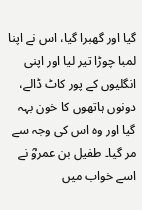گیا اور گھبرا گیا، اس نے اپنا لمبا چوڑا تیر لیا اور اپنی انگلیوں کے پور کاٹ ڈالے، دونوں ہاتھوں کا خون بہہ گیا اور وہ اس کی وجہ سے مر گیا۔ طفیل بن عمروؓ نے اسے خواب میں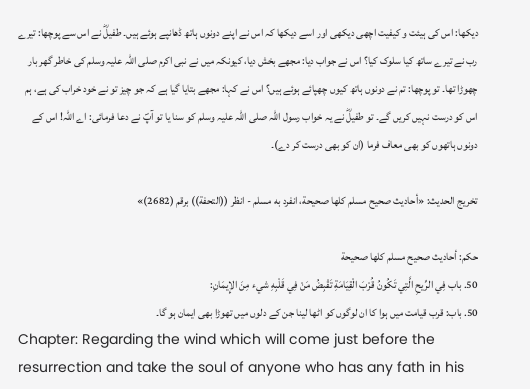دیکھا: اس کی ہیئت و کیفیت اچھی دیکھی اور اسے دیکھا کہ اس نے اپنے دونوں ہاتھ ڈھانپے ہوئے ہیں۔ طفیلؓ نے اس سے پوچھا: تیرے رب نے تیرے ساتھ کیا سلوک کیا؟ اس نے جواب دیا: مجھے بخش دیا، کیونکہ میں نے نبی اکرم صلی اللہ علیہ وسلم کی خاطر گھر بار چھوڑا تھا۔ تو پوچھا: تم نے دونوں ہاتھ کیوں چھپائے ہوئے ہیں؟ اس نے کہا: مجھے بتایا گیا ہے کہ جو چیز تو نے خود خراب کی ہے، ہم اس کو درست نہیں کریں گے۔ تو طفیلؓ نے یہ خواب رسول اللہ صلی اللہ علیہ وسلم کو سنا یا تو آپؐ نے دعا فرمائی: اے اللہ! اس کے دونوں ہاتھوں کو بھی معاف فرما (ان کو بھی درست کر دے)۔

تخریج الحدیث: «أحاديث صحيح مسلم كلها صحيحة، انفرد به مسلم - انظر ((التحفة)) برقم (2682)»

حكم: أحاديث صحيح مسلم كلها صحيحة
50. باب فِي الرِّيحِ الَّتِي تَكُونُ قُرْبَ الْقِيَامَةِ تَقْبِضُ مَنْ فِي قَلْبِهِ شيء مِنَ الإِيمَانِ:
50. باب: قرب قیامت میں ہوا کا ان لوگوں کو اٹھا لینا جن کے دلوں میں تھوڑا بھی ایمان ہو گا۔
Chapter: Regarding the wind which will come just before the resurrection and take the soul of anyone who has any fath in his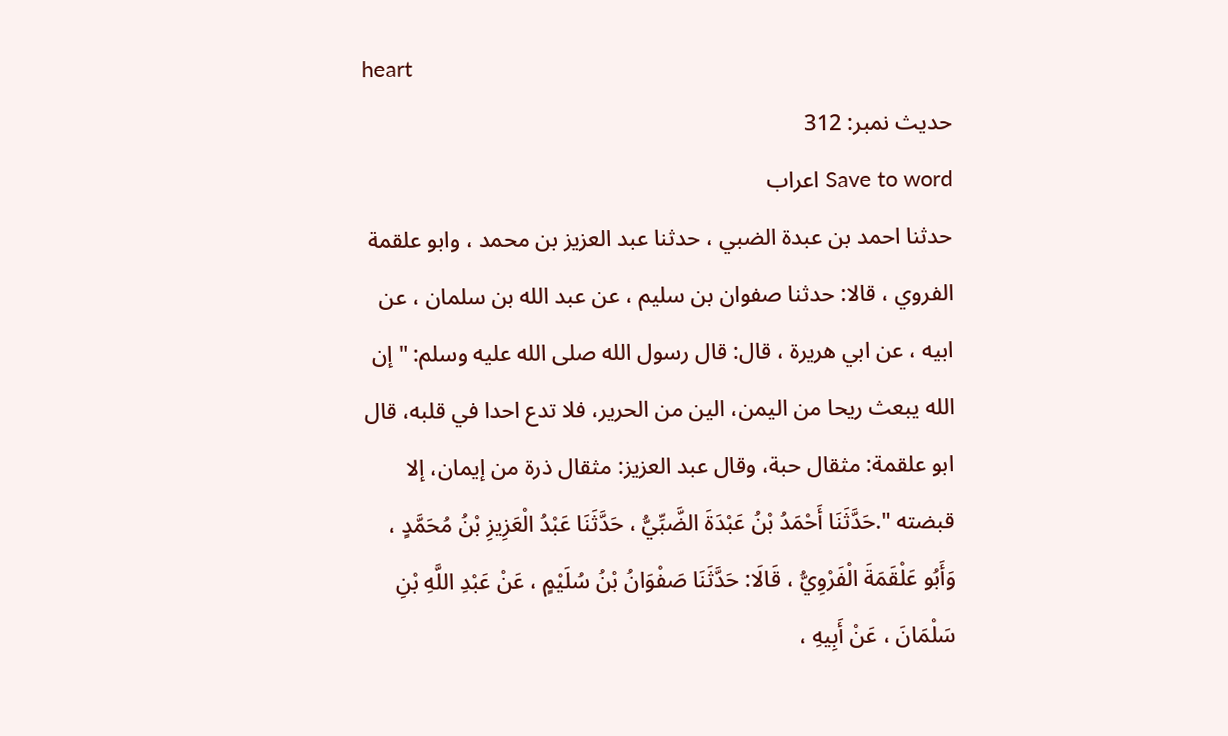heart
حدیث نمبر: 312
Save to word اعراب
حدثنا احمد بن عبدة الضبي ، حدثنا عبد العزيز بن محمد ، وابو علقمة الفروي ، قالا: حدثنا صفوان بن سليم ، عن عبد الله بن سلمان ، عن ابيه ، عن ابي هريرة ، قال: قال رسول الله صلى الله عليه وسلم: " إن الله يبعث ريحا من اليمن، الين من الحرير، فلا تدع احدا في قلبه، قال ابو علقمة: مثقال حبة، وقال عبد العزيز: مثقال ذرة من إيمان، إلا قبضته ".حَدَّثَنَا أَحْمَدُ بْنُ عَبْدَةَ الضَّبِّيُّ ، حَدَّثَنَا عَبْدُ الْعَزِيزِ بْنُ مُحَمَّدٍ ، وَأَبُو عَلْقَمَةَ الْفَرْوِيُّ ، قَالَا: حَدَّثَنَا صَفْوَانُ بْنُ سُلَيْمٍ ، عَنْ عَبْدِ اللَّهِ بْنِ سَلْمَانَ ، عَنْ أَبِيهِ ،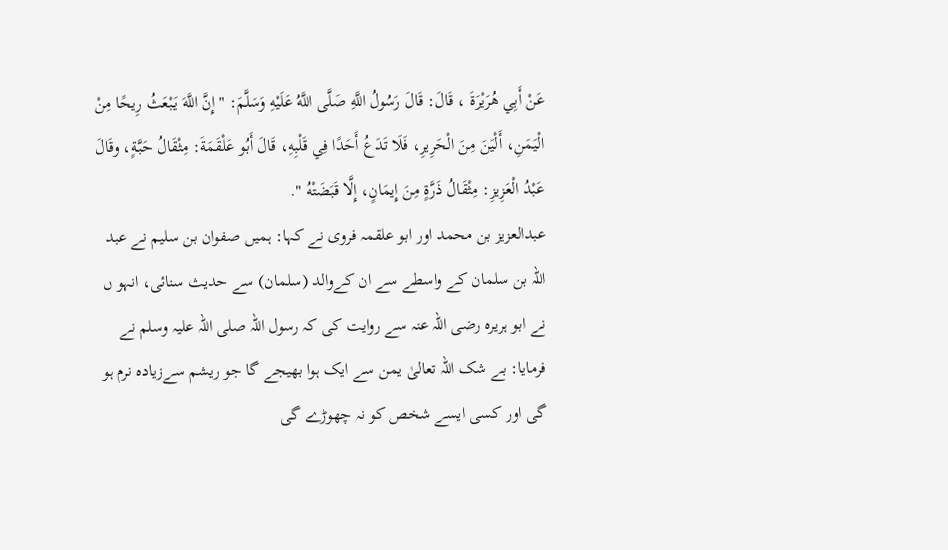عَنْ أَبِي هُرَيْرَةَ ، قَالَ: قَالَ رَسُولُ اللَّهِ صَلَّى اللَّهُ عَلَيْهِ وَسَلَّمَ: " إِنَّ اللَّهَ يَبْعَثُ رِيحًا مِنْ الْيَمَنِ، أَلْيَنَ مِنَ الْحَرِيرِ، فَلَا تَدَعُ أَحَدًا فِي قَلْبِهِ، قَالَ أَبُو عَلْقَمَةَ: مِثْقَالُ حَبَّةٍ، وقَالَ عَبْدُ الْعَزِيزِ: مِثْقَالُ ذَرَّةٍ مِنَ إِيمَانٍ، إِلَّا قَبَضَتْهُ ".
عبدالعزیز بن محمد اور ابو علقمہ فروی نے کہا: ہمیں صفوان بن سلیم نے عبد اللہ بن سلمان کے واسطے سے ان کےوالد (سلمان) سے حدیث سنائی، انہو ں نے ابو ہریرہ رضی اللہ عنہ سے روایت کی کہ رسول اللہ صلی اللہ علیہ وسلم نے فرمایا: بے شک اللہ تعالیٰ یمن سے ایک ہوا بھیجے گا جو ریشم سےزیادہ نرم ہو گی اور کسی ایسے شخص کو نہ چھوڑے گی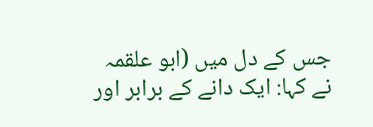جس کے دل میں (ابو علقمہ نے کہا: ایک دانے کے برابر اور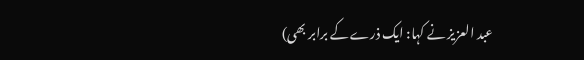عبد العزیز نے کہا: ایک ذرے کے برابر بھی)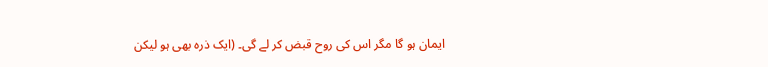ایمان ہو گا مگر اس کی روح قبض کر لے گی۔ (ایک ذرہ بھی ہو لیکن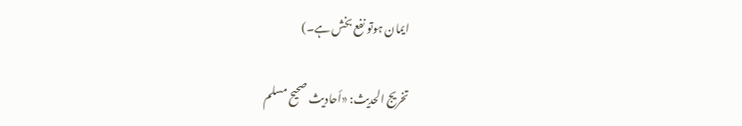ایمان ہوتو نفع بخش ہے۔)

تخریج الحدیث: «أحاديث صحيح مسلم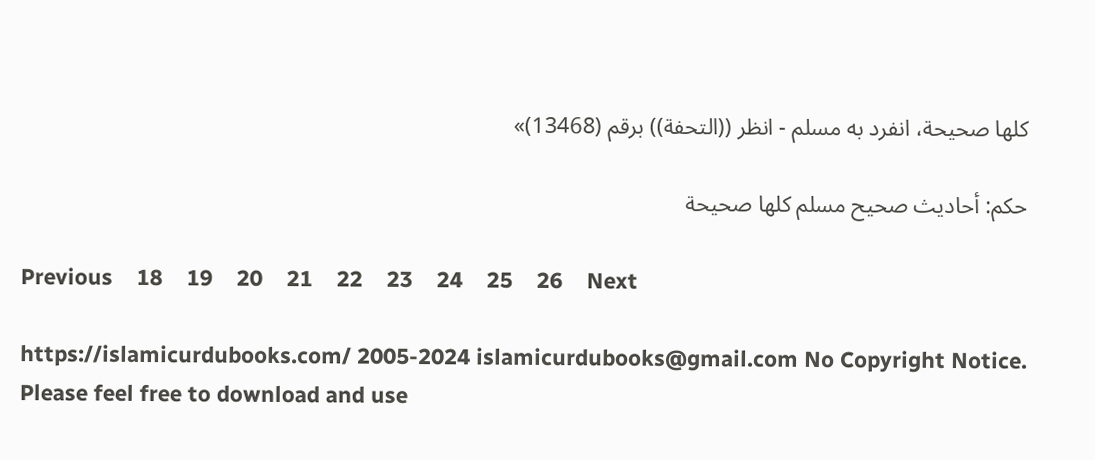كلها صحيحة، انفرد به مسلم - انظر ((التحفة)) برقم (13468)»

حكم: أحاديث صحيح مسلم كلها صحيحة

Previous    18    19    20    21    22    23    24    25    26    Next

https://islamicurdubooks.com/ 2005-2024 islamicurdubooks@gmail.com No Copyright Notice.
Please feel free to download and use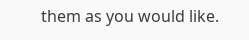them as you would like.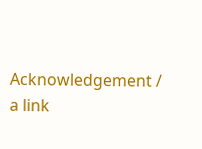Acknowledgement / a link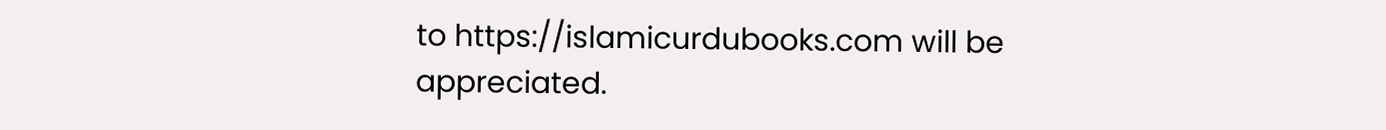to https://islamicurdubooks.com will be appreciated.